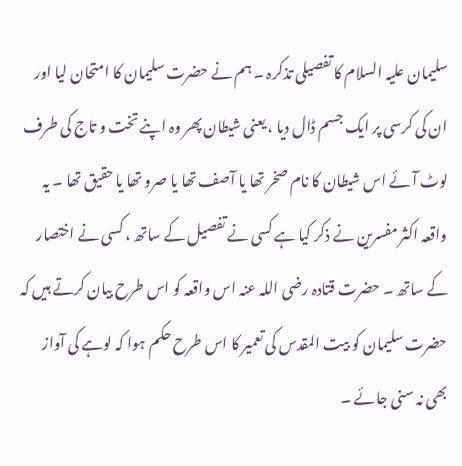سلیمان علیہ السلام کا تفصیلی تذکرہ ۔ ہم نے حضرت سلیمان کا امتحان لیا اور ان کی کرسی پر ایک جسم ڈال دیا ، یعنی شیطان پھر وہ اپنے تخت و تاج کی طرف لوٹ آئے اس شیطان کا نام صخر تھا یا آصف تھا یا صرو تھا یا حقیق تھا ۔ یہ واقعہ اکثر مفسرین نے ذکر کیا ہے کسی نے تفصیل کے ساتھ ، کسی نے اختصار کے ساتھ ۔ حضرت قتادہ رضی اللہ عنہ اس واقعہ کو اس طرح بیان کرتے ہیں کہ حضرت سلیمان کو بیت المقدس کی تعمیر کا اس طرح حکم ہوا کہ لوہے کی آواز بھی نہ سنی جائے ۔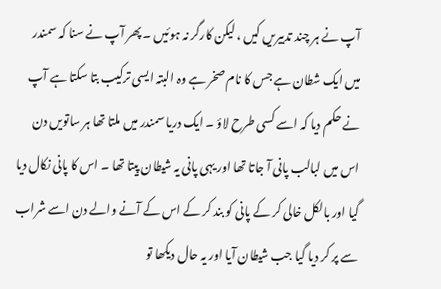آپ نے ہر چند تدبیریں کیں ، لیکن کارگر نہ ہوئیں ۔ پھر آپ نے سنا کہ سمندر میں ایک شطان ہے جس کا نام صخر ہے وہ البتہ ایسی ترکیب بتا سکتا ہے آپ نے حکم دیا کہ اسے کسی طرح لاؤ ۔ ایک دریا سمندر میں ملتا تھا ہر ساتویں دن اس میں لبالب پانی آ جاتا تھا اور یہی پانی یہ شیطان پیتا تھا ۔ اس کا پانی نکال دیا گیا اور بالکل خالی کر کے پانی کو بند کر کے اس کے آنے والے دن اسے شراب سے پر کر دیا گیا جب شیطان آیا اور یہ حال دیکھا تو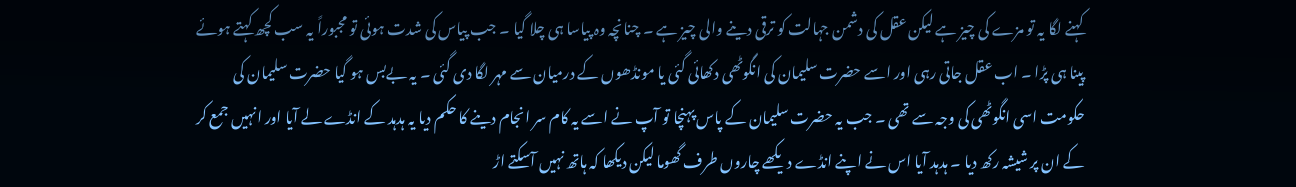کہنے لگا یہ تو مزے کی چیز ہے لیکن عقل کی دشمن جہالت کو ترقی دینے والی چیز ہے ۔ چنانچہ وہ پیاسا ہی چلا گیا ۔ جب پیاس کی شدت ہوئی تو مجبوراً یہ سب کچھ کہتے ہوئے پینا ہی پڑا ۔ اب عقل جاتی رہی اور اسے حضرت سلیمان کی انگوٹھی دکھائی گئی یا مونڈھوں کے درمیان سے مہر لگا دی گئی ۔ یہ بےبس ہو گیا حضرت سلیمان کی حکومت اسی انگوٹھی کی وجہ سے تھی ۔ جب یہ حضرت سلیمان کے پاس پہنچا تو آپ نے اسے یہ کام سر انجام دینے کا حکم دیا یہ ہدہد کے انڈے لے آیا اور انہیں جمع کر کے ان پر شیشہ رکھ دیا ۔ ہدہد آیا اس نے اپنے انڈے دیکھے چاروں طرف گھوما لیکن دیکھا کہ ہاتھ نہیں آسکتے اڑ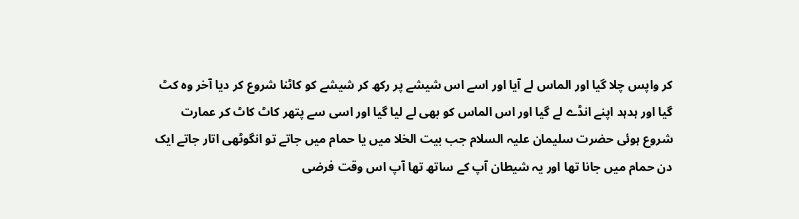کر واپس چلا گیا اور الماس لے آیا اور اسے اس شیشے پر رکھ کر شیشے کو کاٹنا شروع کر دیا آخر وہ کٹ گیا اور ہدہد اپنے انڈے لے گیا اور اس الماس کو بھی لے لیا گیا اور اسی سے پتھر کاٹ کاٹ کر عمارت شروع ہوئی حضرت سلیمان علیہ السلام جب بیت الخلا میں یا حمام میں جاتے تو انگوٹھی اتار جاتے ایک دن حمام میں جانا تھا اور یہ شیطان آپ کے ساتھ تھا آپ اس وقت فرضی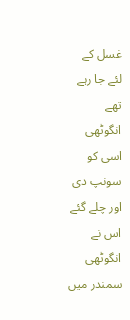غسل کے لئے جا رہے تھے انگوٹھی اسی کو سونپ دی اور چلے گئے اس نے انگوٹھی سمندر میں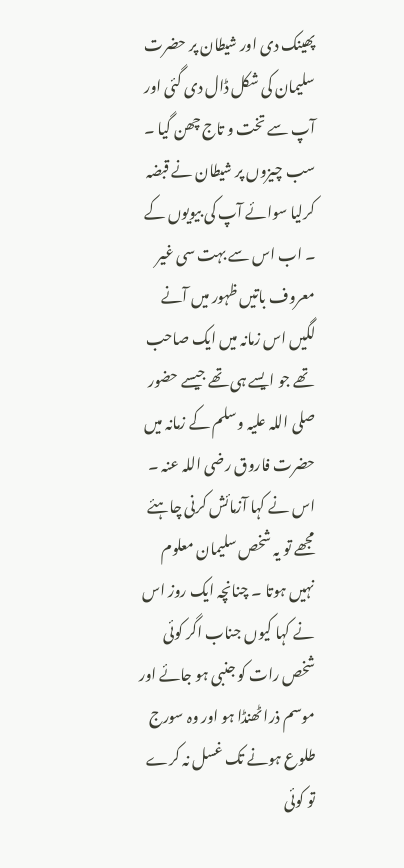پھینک دی اور شیطان پر حضرت سلیمان کی شکل ڈال دی گئی اور آپ سے تخت و تاج چھن گیا ۔ سب چیزوں پر شیطان نے قبضہ کرلیا سوائے آپ کی بیویوں کے ۔ اب اس سے بہت سی غیر معروف باتیں ظہور میں آنے لگیں اس زمانہ میں ایک صاحب تھے جو ایسے ہی تھے جیسے حضور صلی اللہ علیہ وسلم کے زمانہ میں حضرت فاروق رضی اللہ عنہ ۔ اس نے کہا آزمائش کرنی چاہئے مجھے تو یہ شخص سلیمان معلوم نہیں ہوتا ۔ چنانچہ ایک روز اس نے کہا کیوں جناب اگر کوئی شخص رات کو جنبی ہو جائے اور موسم ذرا ٹھنڈا ہو اور وہ سورج طلوع ہونے تک غسل نہ کرے تو کوئی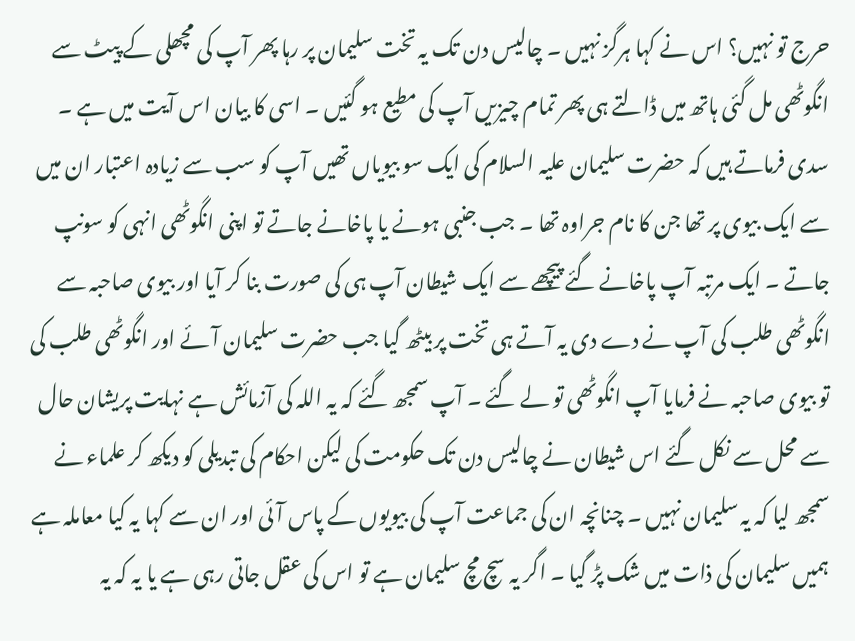حرج تو نہیں؟ اس نے کہا ہرگز نہیں ۔ چالیس دن تک یہ تخت سلیمان پر رہا پھر آپ کی مچھلی کے پیٹ سے انگوٹھی مل گئی ہاتھ میں ڈالتے ہی پھر تمام چیزیں آپ کی مطیع ہو گئیں ۔ اسی کا بیان اس آیت میں ہے ۔ سدی فرماتے ہیں کہ حضرت سلیمان علیہ السلام کی ایک سو بیویاں تھیں آپ کو سب سے زیادہ اعتبار ان میں سے ایک بیوی پر تھا جن کا نام جراوہ تھا ۔ جب جنبی ہونے یا پاخانے جاتے تو اپنی انگوٹھی انہی کو سونپ جاتے ۔ ایک مرتبہ آپ پاخانے گئے پیچھے سے ایک شیطان آپ ہی کی صورت بنا کر آیا اور بیوی صاحبہ سے انگوٹھی طلب کی آپ نے دے دی یہ آتے ہی تخت پر بیٹھ گیا جب حضرت سلیمان آئے اور انگوٹھی طلب کی تو بیوی صاحبہ نے فرمایا آپ انگوٹھی تو لے گئے ۔ آپ سمجھ گئے کہ یہ اللہ کی آزمائش ہے نہایت پریشان حال سے محل سے نکل گئے اس شیطان نے چالیس دن تک حکومت کی لیکن احکام کی تبدیلی کو دیکھ کر علماء نے سمجھ لیا کہ یہ سلیمان نہیں ۔ چنانچہ ان کی جماعت آپ کی بیویوں کے پاس آئی اور ان سے کہا یہ کیا معاملہ ہے ہمیں سلیمان کی ذات میں شک پڑ گیا ۔ اگر یہ سچ مچ سلیمان ہے تو اس کی عقل جاتی رہی ہے یا یہ کہ یہ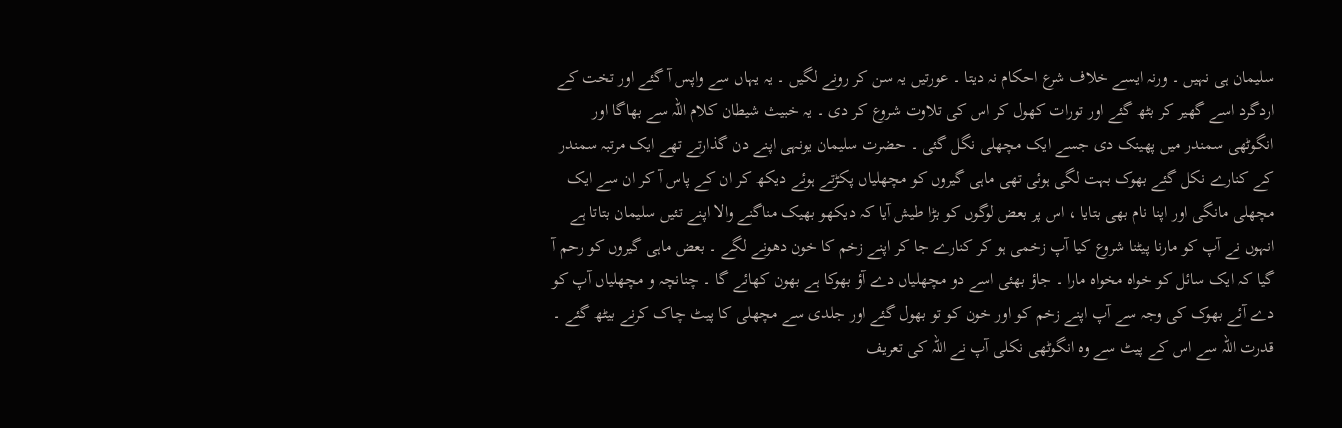سلیمان ہی نہیں ۔ ورنہ ایسے خلاف شرع احکام نہ دیتا ۔ عورتیں یہ سن کر رونے لگیں ۔ یہ یہاں سے واپس آ گئے اور تخت کے اردگرد اسے گھیر کر بٹھ گئے اور تورات کھول کر اس کی تلاوت شروع کر دی ۔ یہ خبیث شیطان کلام اللہ سے بھاگا اور انگوٹھی سمندر میں پھینک دی جسے ایک مچھلی نگل گئی ۔ حضرت سلیمان یونہی اپنے دن گذارتے تھے ایک مرتبہ سمندر کے کنارے نکل گئے بھوک بہت لگی ہوئی تھی ماہی گیروں کو مچھلیاں پکڑتے ہوئے دیکھ کر ان کے پاس آ کر ان سے ایک مچھلی مانگی اور اپنا نام بھی بتایا ، اس پر بعض لوگوں کو بڑا طیش آیا کہ دیکھو بھیک مناگنے والا اپنے تئیں سلیمان بتاتا ہے انہوں نے آپ کو مارنا پیٹنا شروع کیا آپ زخمی ہو کر کنارے جا کر اپنے زخم کا خون دھونے لگے ۔ بعض ماہی گیروں کو رحم آ گیا کہ ایک سائل کو خواہ مخواہ مارا ۔ جاؤ بھئی اسے دو مچھلیاں دے آؤ بھوکا ہے بھون کھائے گا ۔ چنانچہ و مچھلیاں آپ کو دے آئے بھوک کی وجہ سے آپ اپنے زخم کو اور خون کو تو بھول گئے اور جلدی سے مچھلی کا پیٹ چاک کرنے بیٹھ گئے ۔ قدرت اللہ سے اس کے پیٹ سے وہ انگوٹھی نکلی آپ نے اللہ کی تعریف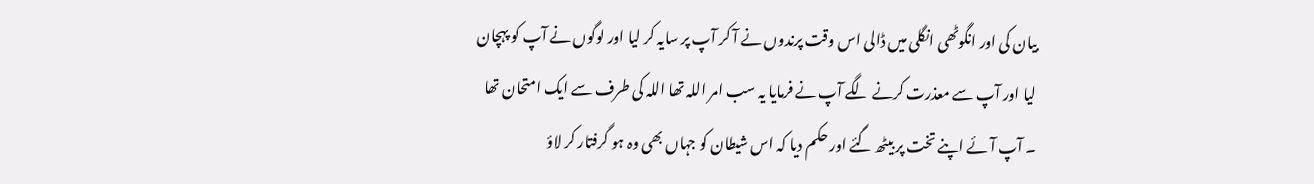بیان کی اور انگوٹھی انگلی میں ڈالی اس وقت پرندوں نے آ کر آپ پر سایہ کر لیا اور لوگوں نے آپ کو پہچان لیا اور آپ سے معذرت کرنے لگے آپ نے فرمایا یہ سب امر اللہ تھا اللہ کی طرف سے ایک امتحان تھا ۔ آپ آئے اپنے تخت پر بیٹھ گئے اور حکم دیا کہ اس شیطان کو جہاں بھی وہ ہو گرفتار کر لاؤ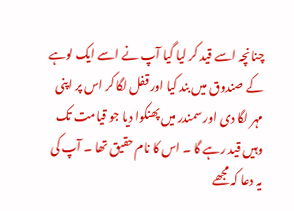چنانچہ اسے قید کر لیا گیا آپ نے اسے ایک لوہے کے صندوق میں بند کیا اور قفل لگا کر اس پر اپنی مہر لگا دی اور سمندر میں پھنکوا دیا جو قیامت تک وہیں قید رہے گا ۔ اس کا نام حقیق تھا ۔ آپ کی یہ دعا کہ مجھے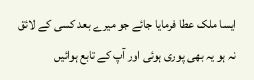ایسا ملک عطا فرمایا جائے جو میرے بعد کسی کے لائق نہ ہو یہ بھی پوری ہوئی اور آپ کے تابع ہوائیں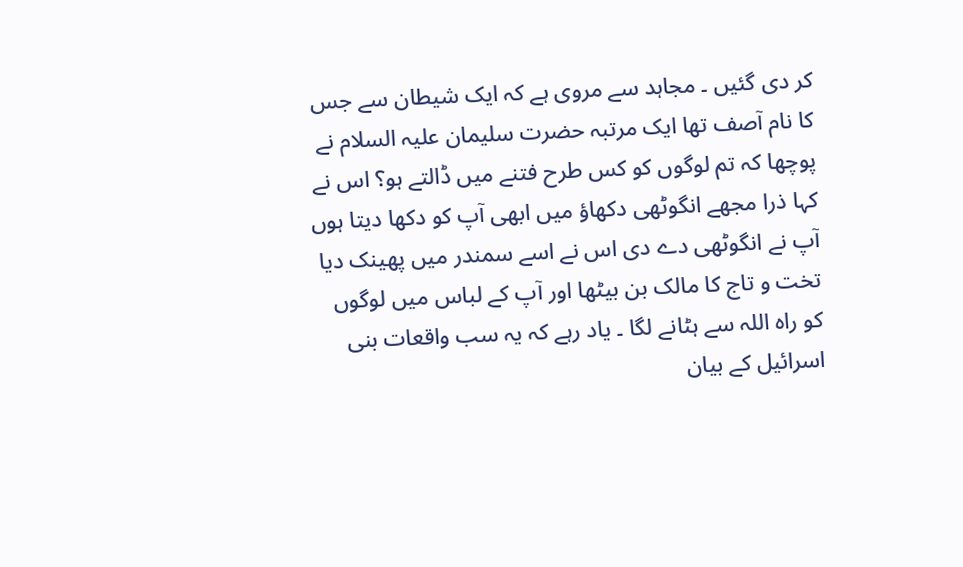کر دی گئیں ۔ مجاہد سے مروی ہے کہ ایک شیطان سے جس کا نام آصف تھا ایک مرتبہ حضرت سلیمان علیہ السلام نے پوچھا کہ تم لوگوں کو کس طرح فتنے میں ڈالتے ہو؟ اس نے کہا ذرا مجھے انگوٹھی دکھاؤ میں ابھی آپ کو دکھا دیتا ہوں آپ نے انگوٹھی دے دی اس نے اسے سمندر میں پھینک دیا تخت و تاج کا مالک بن بیٹھا اور آپ کے لباس میں لوگوں کو راہ اللہ سے ہٹانے لگا ۔ یاد رہے کہ یہ سب واقعات بنی اسرائیل کے بیان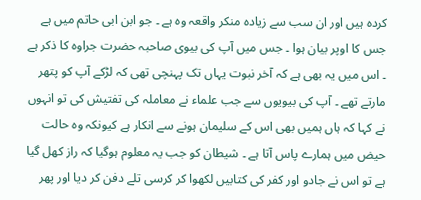کردہ ہیں اور ان سب سے زیادہ منکر واقعہ وہ ہے ۔ جو ابن ابی حاتم میں ہے جس کا اوپر بیان ہوا ۔ جس میں آپ کی بیوی صاحبہ حضرت جراوہ کا ذکر ہے ۔ اس میں یہ بھی ہے کہ آخر نبوت یہاں تک پہنچی تھی کہ لڑکے آپ کو پتھر مارتے تھے ۔ آپ کی بیویوں سے جب علماء نے معاملہ کی تفتیش کی تو انہوں نے کہا کہ ہاں ہمیں بھی اس کے سلیمان ہونے سے انکار ہے کیونکہ وہ حالت حیض میں ہمارے پاس آتا ہے ۔ شیطان کو جب یہ معلوم ہوگیا کہ راز کھل گیا ہے تو اس نے جادو اور کفر کی کتابیں لکھوا کر کرسی تلے دفن کر دیا اور پھر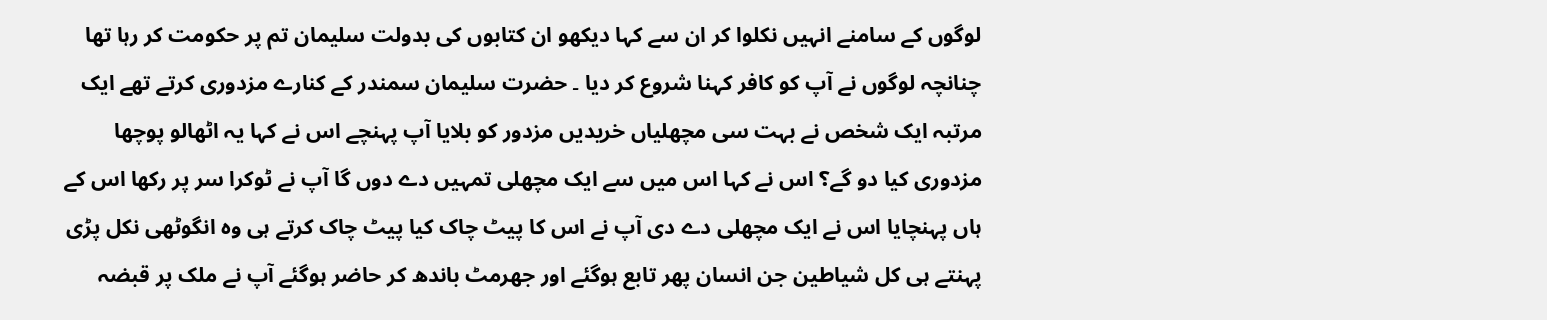لوگوں کے سامنے انہیں نکلوا کر ان سے کہا دیکھو ان کتابوں کی بدولت سلیمان تم پر حکومت کر رہا تھا چنانچہ لوگوں نے آپ کو کافر کہنا شروع کر دیا ۔ حضرت سلیمان سمندر کے کنارے مزدوری کرتے تھے ایک مرتبہ ایک شخص نے بہت سی مچھلیاں خریدیں مزدور کو بلایا آپ پہنچے اس نے کہا یہ اٹھالو پوچھا مزدوری کیا دو گے؟ اس نے کہا اس میں سے ایک مچھلی تمہیں دے دوں گا آپ نے ٹوکرا سر پر رکھا اس کے ہاں پہنچایا اس نے ایک مچھلی دے دی آپ نے اس کا پیٹ چاک کیا پیٹ چاک کرتے ہی وہ انگوٹھی نکل پڑی پہنتے ہی کل شیاطین جن انسان پھر تابع ہوگئے اور جھرمٹ باندھ کر حاضر ہوگئے آپ نے ملک پر قبضہ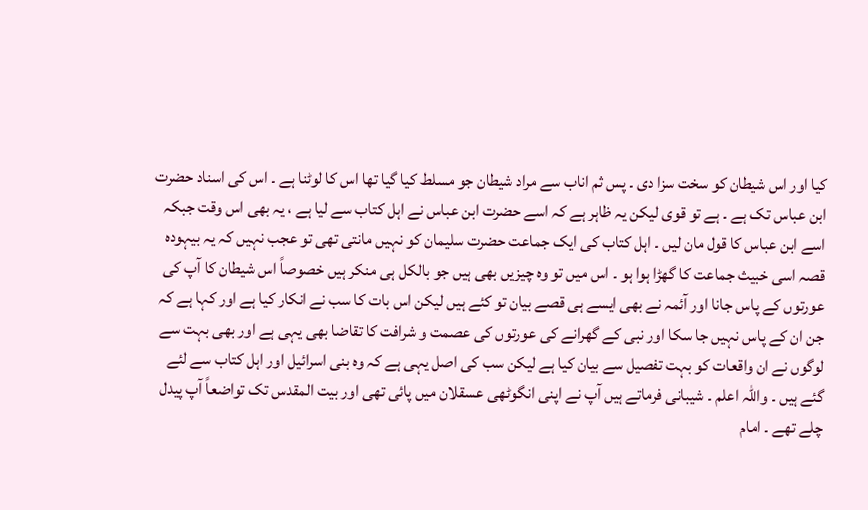کیا اور اس شیطان کو سخت سزا دی ۔ پس ثم اناب سے مراد شیطان جو مسلط کیا گیا تھا اس کا لوٹنا ہے ۔ اس کی اسناد حضرت ابن عباس تک ہے ۔ ہے تو قوی لیکن یہ ظاہر ہے کہ اسے حضرت ابن عباس نے اہل کتاب سے لیا ہے ، یہ بھی اس وقت جبکہ اسے ابن عباس کا قول مان لیں ۔ اہل کتاب کی ایک جماعت حضرت سلیمان کو نہیں مانتی تھی تو عجب نہیں کہ یہ بیہودہ قصہ اسی خبیث جماعت کا گھڑا ہوا ہو ۔ اس میں تو وہ چیزیں بھی ہیں جو بالکل ہی منکر ہیں خصوصاً اس شیطان کا آپ کی عورتوں کے پاس جانا اور آئمہ نے بھی ایسے ہی قصے بیان تو کئے ہیں لیکن اس بات کا سب نے انکار کیا ہے اور کہا ہے کہ جن ان کے پاس نہیں جا سکا اور نبی کے گھرانے کی عورتوں کی عصمت و شرافت کا تقاضا بھی یہی ہے اور بھی بہت سے لوگوں نے ان واقعات کو بہت تفصیل سے بیان کیا ہے لیکن سب کی اصل یہی ہے کہ وہ بنی اسرائیل اور اہل کتاب سے لئے گئے ہیں ۔ واللہ اعلم ۔ شیبانی فرماتے ہیں آپ نے اپنی انگوٹھی عسقلان میں پائی تھی اور بیت المقدس تک تواضعاً آپ پیدل چلے تھے ۔ امام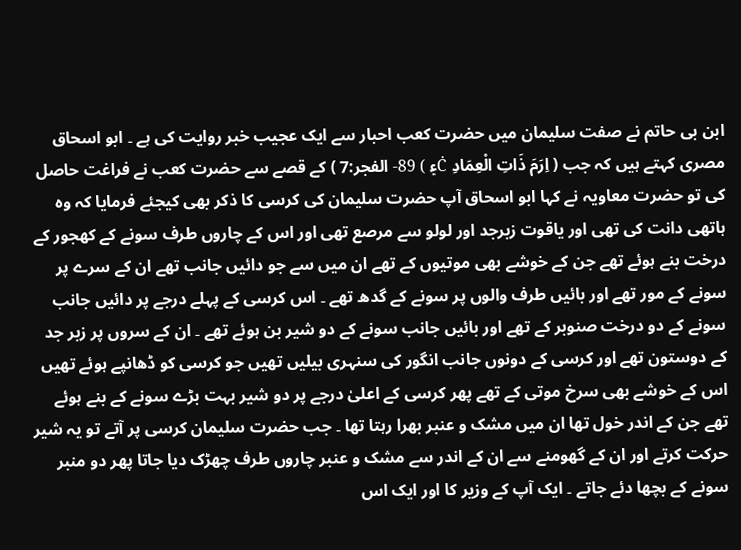ابن بی حاتم نے صفت سلیمان میں حضرت کعب احبار سے ایک عجیب خبر روایت کی ہے ۔ ابو اسحاق مصری کہتے ہیں کہ جب ( اِرَمَ ذَاتِ الْعِمَادِ Ċ۽ ) 89- الفجر:7 ) کے قصے سے حضرت کعب نے فراغت حاصل کی تو حضرت معاویہ نے کہا ابو اسحاق آپ حضرت سلیمان کی کرسی کا ذکر بھی کیجئے فرمایا کہ وہ ہاتھی دانت کی تھی اور یاقوت زبرجد اور لولو سے مرصع تھی اور اس کے چاروں طرف سونے کے کھجور کے درخت بنے ہوئے تھے جن کے خوشے بھی موتیوں کے تھے ان میں سے جو دائیں جانب تھے ان کے سرے پر سونے کے مور تھے اور بائیں طرف والوں پر سونے کے گدھ تھے ۔ اس کرسی کے پہلے درجے پر دائیں جانب سونے کے دو درخت صنوبر کے تھے اور بائیں جانب سونے کے دو شیر بن ہوئے تھے ۔ ان کے سروں پر زبر جد کے دوستون تھے اور کرسی کے دونوں جانب انگور کی سنہری بیلیں تھیں جو کرسی کو ڈھانپے ہوئے تھیں اس کے خوشے بھی سرخ موتی کے تھے پھر کرسی کے اعلیٰ درجے پر دو شیر بہت بڑے سونے کے بنے ہوئے تھے جن کے اندر خول تھا ان میں مشک و عنبر بھرا رہتا تھا ۔ جب حضرت سلیمان کرسی پر آتے تو یہ شیر حرکت کرتے اور ان کے گھومنے سے ان کے اندر سے مشک و عنبر چاروں طرف چھڑک دیا جاتا پھر دو منبر سونے کے بچھا دئے جاتے ۔ ایک آپ کے وزیر کا اور ایک اس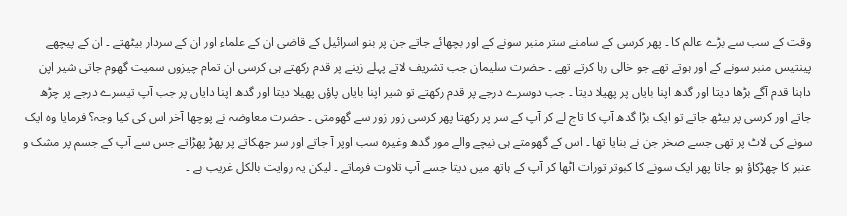وقت کے سب سے بڑے عالم کا ۔ پھر کرسی کے سامنے ستر منبر سونے کے اور بچھائے جاتے جن پر بنو اسرائیل کے قاضی ان کے علماء اور ان کے سردار بیٹھتے ۔ ان کے پیچھے پینتیس منبر سونے کے اور ہوتے تھے جو خالی رہا کرتے تھے ۔ حضرت سلیمان جب تشریف لاتے پہلے زینے پر قدم رکھتے ہی کرسی ان تمام چیزوں سمیت گھوم جاتی شیر اپن داہنا قدم آگے بڑھا دیتا اور گدھ اپنا بایاں پر پھیلا دیتا ۔ جب دوسرے درجے پر قدم رکھتے تو شیر اپنا بایاں پاؤں پھیلا دیتا اور گدھ اپنا دایاں پر جب آپ تیسرے درجے پر چڑھ جاتے اور کرسی پر بیٹھ جاتے تو ایک بڑا گدھ آپ کا تاج لے کر آپ کے سر پر رکھتا پھر کرسی زور زور سے گھومتی ۔ حضرت معاوضہ نے پوچھا آخر اس کی کیا وجہ؟ فرمایا وہ ایک سونے کی لاٹ پر تھی جسے صخر جن نے بنایا تھا ۔ اس کے گھومتے ہی نیچے والے مور گدھ وغیرہ سب اوپر آ جاتے اور سر جھکاتے پر پھڑ پھڑاتے جس سے آپ کے جسم پر مشک و عنبر کا چھڑکاؤ ہو جاتا پھر ایک سونے کا کبوتر تورات اٹھا کر آپ کے ہاتھ میں دیتا جسے آپ تلاوت فرماتے ۔ لیکن یہ روایت بالکل غریب ہے ۔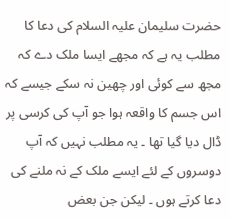حضرت سلیمان علیہ السلام کی دعا کا مطلب یہ ہے کہ مجھے ایسا ملک دے کہ مجھ سے کوئی اور چھین نہ سکے جیسے کہ اس جسم کا واقعہ ہوا جو آپ کی کرسی پر ڈال دیا گیا تھا ۔ یہ مطلب نہیں کہ آپ دوسروں کے لئے ایسے ملک کے نہ ملنے کی دعا کرتے ہوں ۔ لیکن جن بعض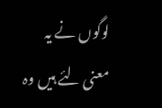لوگوں نے یہ معنی لئے ہیں وہ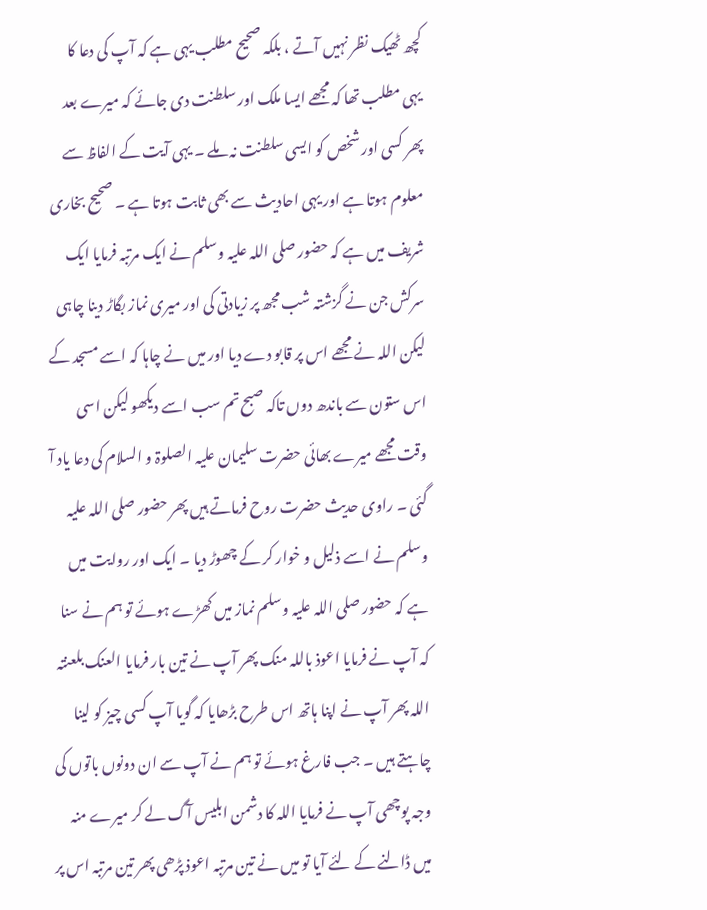کچھ ٹھیک نظر نہیں آتے ، بلکہ صحیح مطلب یہی ہے کہ آپ کی دعا کا یہی مطلب تھا کہ مجھے ایسا ملک اور سلطنت دی جائے کہ میرے بعد پھر کسی اور شخص کو ایسی سلطنت نہ ملے ۔ یہی آیت کے الفاظ سے معلوم ہوتا ہے اور یہی احادیث سے بھی ثابت ہوتا ہے ۔ صحیح بخاری شریف میں ہے کہ حضور صلی اللہ علیہ وسلم نے ایک مرتبہ فرمایا ایک سرکش جن نے گزشتہ شب مجھ پر زیادتی کی اور میری نماز بگاڑ دینا چاہی لیکن اللہ نے مجھے اس پر قابو دے دیا اور میں نے چاہا کہ اسے مسجد کے اس ستون سے باندھ دوں تاکہ صبح تم سب اسے دیکھو لیکن اسی وقت مجھے میرے بھائی حضرت سلیمان علیہ الصلوۃ و السلام کی دعا یاد آ گئی ۔ راوی حدیث حضرت روح فرماتے ہیں پھر حضور صلی اللہ علیہ وسلم نے اسے ذلیل و خوار کر کے چھوڑ دیا ۔ ایک اور روایت میں ہے کہ حضور صلی اللہ علیہ وسلم نماز میں کھڑے ہوئے تو ہم نے سنا کہ آپ نے فرمایا اعوذ باللہ منک پھر آپ نے تین بار فرمایا العنک بلعنتہ اللہ پھر آپ نے اپنا ہاتھ اس طرح بڑھایا کہ گویا آپ کسی چیز کو لینا چاہتے ہیں ۔ جب فارغ ہوئے تو ہم نے آپ سے ان دونوں باتوں کی وجہ پوچھی آپ نے فرمایا اللہ کا دشمن ابلیس آگ لے کر میرے منہ میں ڈالنے کے لئے آیا تو میں نے تین مرتبہ اعوذ پڑھی پھر تین مرتبہ اس پر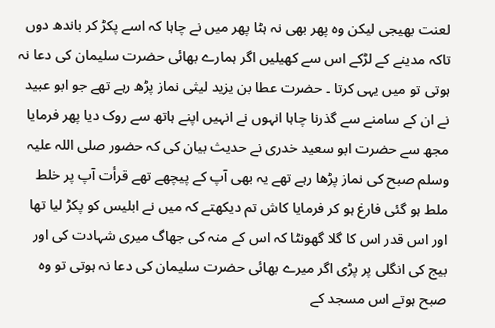لعنت بھیجی لیکن وہ پھر بھی نہ ہٹا پھر میں نے چاہا کہ اسے پکڑ کر باندھ دوں تاکہ مدینے کے لڑکے اس سے کھیلیں اگر ہمارے بھائی حضرت سلیمان کی دعا نہ ہوتی تو میں یہی کرتا ۔ حضرت عطا بن یزید لیثی نماز پڑھ رہے تھے جو ابو عبید نے ان کے سامنے سے گذرنا چاہا انہوں نے انہیں اپنے ہاتھ سے روک دیا پھر فرمایا مجھ سے حضرت ابو سعید خدری نے حدیث بیان کی کہ حضور صلی اللہ علیہ وسلم صبح کی نماز پڑھا رہے تھے یہ بھی آپ کے پیچھے تھے قرأت آپ پر خلط ملط ہو گئی فارغ ہو کر فرمایا کاش تم دیکھتے کہ میں نے ابلیس کو پکڑ لیا تھا اور اس قدر اس کا گلا گھونٹا کہ اس کے منہ کی جھاگ میری شہادت کی اور بیج کی انگلی پر پڑی اگر میرے بھائی حضرت سلیمان کی دعا نہ ہوتی تو وہ صبح ہوتے اس مسجد کے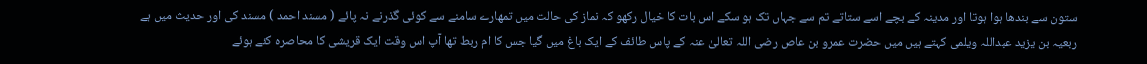ستون سے بندھا ہوا ہوتا اور مدینہ کے بچے اسے ستاتے تم سے جہاں تک ہو سکے اس بات کا خیال رکھو کہ نماز کی حالت میں تمھارے سامنے سے کوئی گذرنے نہ پائے ( مسند احمد ) مسند کی اور حدیث میں ہے ربعیہ بن یزید عبداللہ ویلمی کہتے ہیں میں حضرت عمرو بن عاص رضی اللہ تعالیٰ عنہ کے پاس طائف کے ایک باغ میں گیا جس کا ام ربط تھا آپ اس وقت ایک قریشی کا محاصرہ کئے ہوئے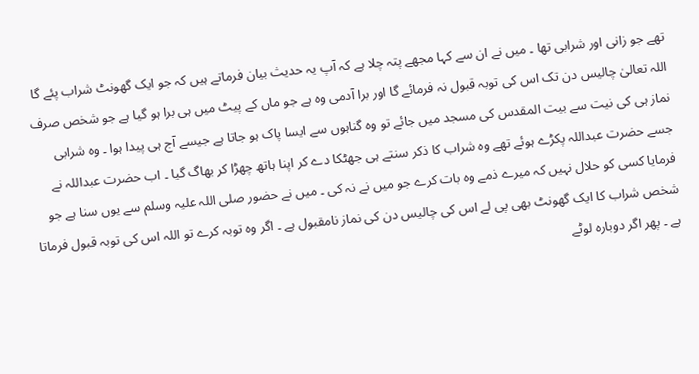تھے جو زانی اور شرابی تھا ۔ میں نے ان سے کہا مجھے پتہ چلا ہے کہ آپ یہ حدیث بیان فرماتے ہیں کہ جو ایک گھونٹ شراب پئے گا اللہ تعالیٰ چالیس دن تک اس کی توبہ قبول نہ فرمائے گا اور برا آدمی وہ ہے جو ماں کے پیٹ میں ہی برا ہو گیا ہے جو شخص صرف نماز ہی کی نیت سے بیت المقدس کی مسجد میں جائے تو وہ گناہوں سے ایسا پاک ہو جاتا ہے جیسے آج ہی پیدا ہوا ۔ وہ شرابی جسے حضرت عبداللہ پکڑے ہوئے تھے وہ شراب کا ذکر سنتے ہی جھٹکا دے کر اپنا ہاتھ چھڑا کر بھاگ گیا ۔ اب حضرت عبداللہ نے فرمایا کسی کو حلال نہیں کہ میرے ذمے وہ بات کرے جو میں نے نہ کی ۔ میں نے حضور صلی اللہ علیہ وسلم سے یوں سنا ہے جو شخص شراب کا ایک گھونٹ بھی پی لے اس کی چالیس دن کی نماز نامقبول ہے ۔ اگر وہ توبہ کرے تو اللہ اس کی توبہ قبول فرماتا ہے ۔ پھر اگر دوبارہ لوٹے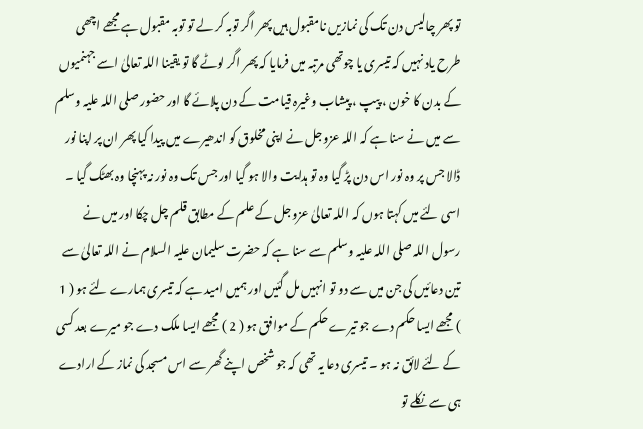تو پھر چالیس دن تک کی نمازیں نامقبول ہیں پھر اگر توبہ کر لے تو توبہ مقبول ہے مجھے اچھی طرح یاد نہیں کہ تیسری یا چوتھی مرتبہ میں فرمایا کہ پھر اگر لوٹے گا تو یقینا اللہ تعالیٰ اسے جہنمیوں کے بدن کا خون ، پیپ ، پیشاب وغیرہ قیامت کے دن پلائے گا اور حضور صلی اللہ علیہ وسلم سے میں نے سنا ہے کہ اللہ عزوجل نے اپنی مخلوق کو اندھیرے میں پیدا کیا پھر ان پر اپنا نور ڈالا جس پر وہ نور اس دن پڑ گیا وہ تو ہدایت والا ہو گیا اور جس تک وہ نور نہ پہنچا وہ بھٹک گیا ۔ اسی لئے میں کہتا ہوں کہ اللہ تعالیٰ عزوجل کے علم کے مطابق قلم چل چکا اور میں نے رسول اللہ صلی اللہ علیہ وسلم سے سنا ہے کہ حضرت سلیمان علیہ السلام نے اللہ تعالیٰ سے تین دعائیں کی جن میں سے دو تو انہیں مل گئیں اور ہمیں امید ہے کہ تیسری ہمارے لئے ہو ( 1 ) مجھے ایسا حکم دے جو تیرے حکم کے موافق ہو ( 2 ) مجھے ایسا ملک دے جو میرے بعد کسی کے لئے لائق نہ ہو ۔ تیسری دعا یہ تھی کہ جو شخص اپنے گھر سے اس مسجد کی نماز کے ارادے ہی سے نکلے تو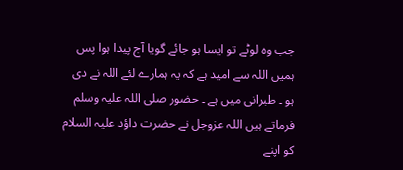جب وہ لوٹے تو ایسا ہو جائے گویا آج پیدا ہوا پس ہمیں اللہ سے امید ہے کہ یہ ہمارے لئے اللہ نے دی ہو ۔ طبرانی میں ہے ۔ حضور صلی اللہ علیہ وسلم فرماتے ہیں اللہ عزوجل نے حضرت داؤد علیہ السلام کو اپنے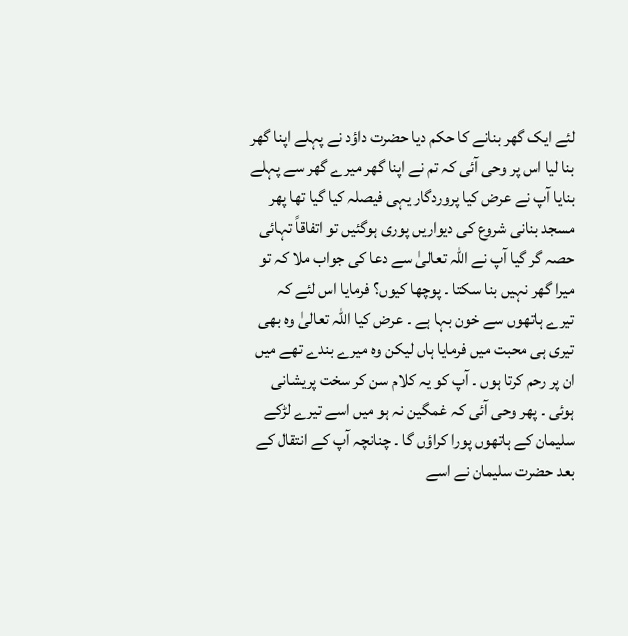لئے ایک گھر بنانے کا حکم دیا حضرت داؤد نے پہلے اپنا گھر بنا لیا اس پر وحی آئی کہ تم نے اپنا گھر میرے گھر سے پہلے بنایا آپ نے عرض کیا پروردگار یہی فیصلہ کیا گیا تھا پھر مسجد بنانی شروع کی دیواریں پوری ہوگئیں تو اتفاقاً تہائی حصہ گر گیا آپ نے اللہ تعالیٰ سے دعا کی جواب ملا کہ تو میرا گھر نہیں بنا سکتا ۔ پوچھا کیوں؟ فرمایا اس لئے کہ تیرے ہاتھوں سے خون بہا ہے ۔ عرض کیا اللہ تعالیٰ وہ بھی تیری ہی محبت میں فرمایا ہاں لیکن وہ میرے بندے تھے میں ان پر رحم کرتا ہوں ۔ آپ کو یہ کلام سن کر سخت پریشانی ہوئی ۔ پھر وحی آئی کہ غمگین نہ ہو میں اسے تیرے لڑکے سلیمان کے ہاتھوں پورا کراؤں گا ۔ چنانچہ آپ کے انتقال کے بعد حضرت سلیمان نے اسے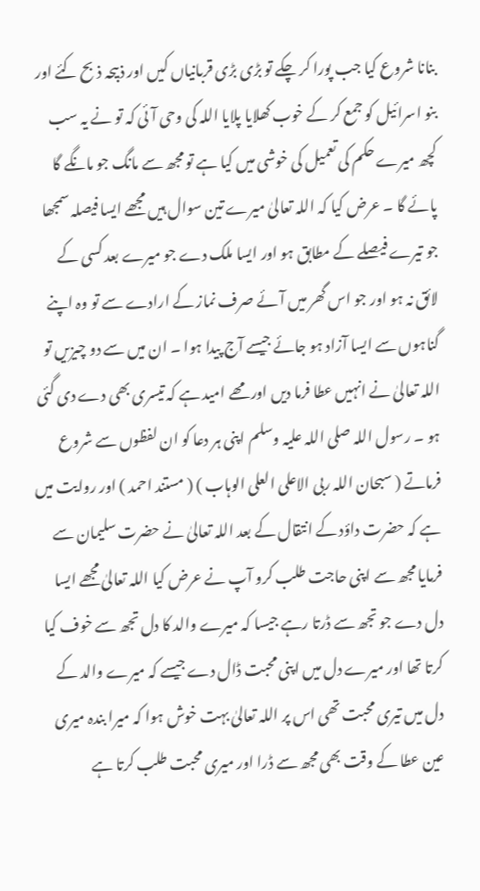بنانا شروع کیا جب پورا کر چکے تو بڑی بڑی قربانیاں کیں اور ذبیحہ ذبح کئے اور بنو اسرائیل کو جمع کر کے خوب کھلایا پلایا اللہ کی وحی آئی کہ تو نے یہ سب کچھ میرے حکم کی تعمیل کی خوشی میں کیا ہے تو مجھ سے مانگ جو مانگے گا پائے گا ۔ عرض کیا کہ اللہ تعالیٰ میرے تین سوال ہیں مجھے ایسا فیصلہ سمجھا جو تیرے فیصلے کے مطابق ہو اور ایسا ملک دے جو میرے بعد کسی کے لائق نہ ہو اور جو اس گھر میں آئے صرف نماز کے ارادے سے تو وہ اپنے گناہوں سے ایسا آزاد ہو جائے جیسے آج پیدا ہوا ۔ ان میں سے دو چیزیں تو اللہ تعالیٰ نے انہیں عطا فرما دیں اور مھے امید ہے کہ تیسری بھی دے دی گئی ہو ۔ رسول اللہ صلی اللہ علیہ وسلم اپنی ہر دعا کو ان لفظوں سے شروع فرماتے ( سبحان اللہ ربی الاعلی العلی الوہاب ) ( مستند احمد ) اور روایت میں ہے کہ حضرت داؤد کے انتقال کے بعد اللہ تعالیٰ نے حضرت سلیمان سے فرمایا مجھ سے اپنی حاجت طلب کرو آپ نے عرض کیا اللہ تعالیٰ مجھے ایسا دل دے جو تجھ سے ڈرتا رہے جیسا کہ میرے والد کا دل تجھ سے خوف کیا کرتا تھا اور میرے دل میں اپنی محبت ڈال دے جیسے کہ میرے والد کے دل میں تیری محبت تھی اس پر اللہ تعالیٰ بہت خوش ہوا کہ میرا بندہ میری عین عطا کے وقت بھی مجھ سے ڈرا اور میری محبت طلب کرتا ہے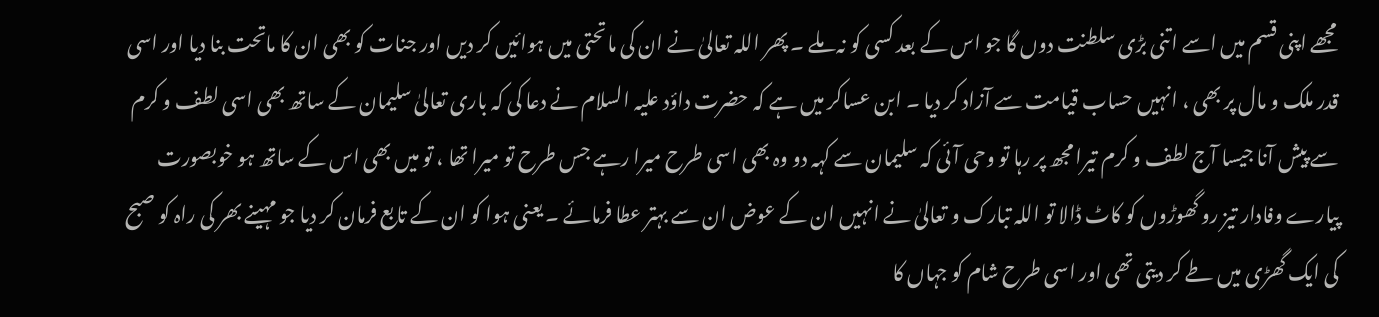مجھے اپنی قسم میں اسے اتنی بڑی سلطنت دوں گا جو اس کے بعد کسی کو نہ ملے ۔ پھر اللہ تعالیٰ نے ان کی ماتحتی میں ہوائیں کر دیں اور جنات کو بھی ان کا ماتحت بنا دیا اور اسی قدر ملک و مال پر بھی ، انہیں حساب قیامت سے آزاد کر دیا ۔ ابن عساکر میں ہے کہ حضرت داؤد علیہ السلام نے دعا کی کہ باری تعالیٰ سلیمان کے ساتھ بھی اسی لطف و کرم سے پیش آنا جیسا آج لطف و کرم تیرا مجھ پر رہا تو وحی آئی کہ سلیمان سے کہہ دو وہ بھی اسی طرح میرا رہے جس طرح تو میرا تھا ، تو میں بھی اس کے ساتھ ہو خوبصورت پیارے وفادار تیز رو گھوڑوں کو کاٹ ڈالا تو اللہ تبارک و تعالیٰ نے انہیں ان کے عوض ان سے بہتر عطا فرمائے ۔ یعنی ہوا کو ان کے تابع فرمان کر دیا جو مہینے بھر کی راہ کو صبح کی ایک گھڑی میں طے کر دیتی تھی اور اسی طرح شام کو جہاں کا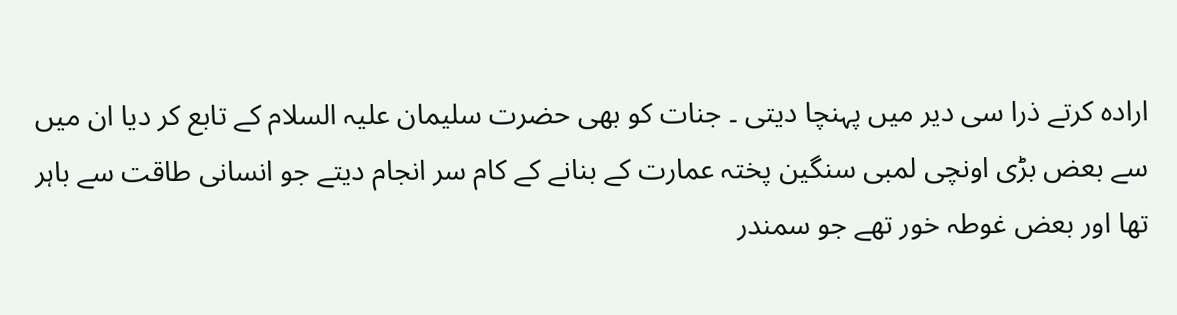ارادہ کرتے ذرا سی دیر میں پہنچا دیتی ۔ جنات کو بھی حضرت سلیمان علیہ السلام کے تابع کر دیا ان میں سے بعض بڑی اونچی لمبی سنگین پختہ عمارت کے بنانے کے کام سر انجام دیتے جو انسانی طاقت سے باہر تھا اور بعض غوطہ خور تھے جو سمندر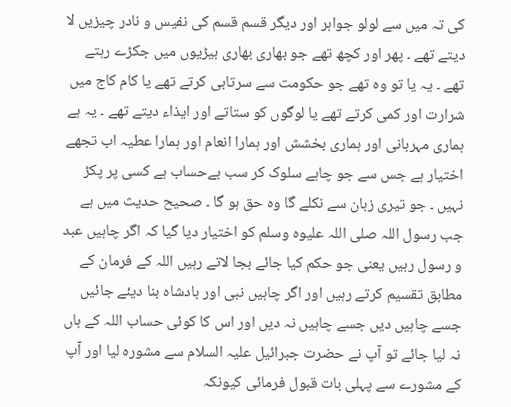کی تہ میں سے لولو جواہر اور دیگر قسم قسم کی نفیس و نادر چیزیں لا دیتے تھے ۔ پھر اور کچھ تھے جو بھاری بھاری بیڑیوں میں جکڑے رہتے تھے ۔ یہ یا تو وہ تھے جو حکومت سے سرتابی کرتے تھے یا کام کاج میں شرارت اور کمی کرتے تھے یا لوگوں کو ستاتے اور ایذاء دیتے تھے ۔ یہ ہے ہماری مہربانی اور ہماری بخشش اور ہمارا انعام اور ہمارا عطیہ اب تجھے اختیار ہے جس سے جو چاہے سلوک کر سب بےحساب ہے کسی پر پکڑ نہیں ۔ جو تیری زبان سے نکلے گا وہ حق ہو گا ۔ صحیح حدیث میں ہے جب رسول اللہ صلی اللہ علیوہ وسلم کو اختیار دیا گیا کہ اگر چاہیں عبد و رسول رہیں یعنی جو حکم کیا جائے بجا لاتے رہیں اللہ کے فرمان کے مطابق تقسیم کرتے رہیں اور اگر چاہیں نبی اور بادشاہ بنا دیئے جائیں جسے چاہیں دیں جسے چاہیں نہ دیں اور اس کا کوئی حساب اللہ کے ہاں نہ لیا جائے تو آپ نے حضرت جبرائیل علیہ السلام سے مشورہ لیا اور آپ کے مشورے سے پہلی بات قبول فرمائی کیونکہ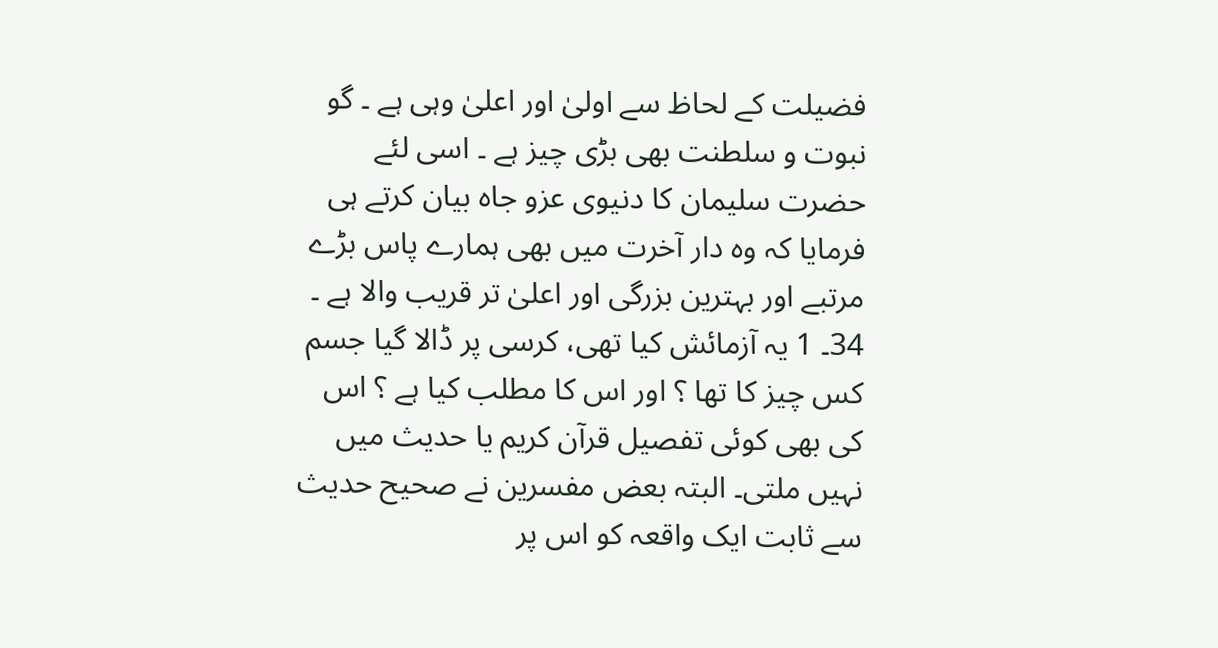فضیلت کے لحاظ سے اولیٰ اور اعلیٰ وہی ہے ۔ گو نبوت و سلطنت بھی بڑی چیز ہے ۔ اسی لئے حضرت سلیمان کا دنیوی عزو جاہ بیان کرتے ہی فرمایا کہ وہ دار آخرت میں بھی ہمارے پاس بڑے مرتبے اور بہترین بزرگی اور اعلیٰ تر قریب والا ہے ۔
34۔ 1 یہ آزمائش کیا تھی، کرسی پر ڈالا گیا جسم کس چیز کا تھا ؟ اور اس کا مطلب کیا ہے ؟ اس کی بھی کوئی تفصیل قرآن کریم یا حدیث میں نہیں ملتی۔ البتہ بعض مفسرین نے صحیح حدیث سے ثابت ایک واقعہ کو اس پر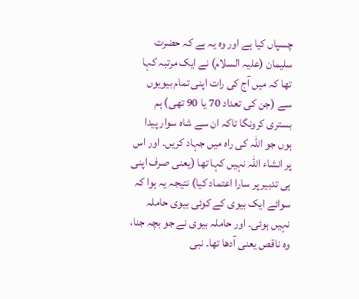چسپاں کیا ہے اور وہ یہ ہے کہ حضرت سلیمان (علیہ السلام) نے ایک مرتبہ کہا تھا کہ میں آج کی رات اپنی تمام بیویوں سے (جن کی تعداد 70 یا 90 تھی) ہم بستری کرونگا تاکہ ان سے شاہ سوار پیدا ہوں جو اللہ کی راہ میں جہاد کریں۔ اور اس پر انشاء اللہ نہیں کہا تھا (یعنی صرف اپنی ہی تدبیر پر سارا اعتماد کیا) نتیجہ یہ ہوا کہ سوائے ایک بیوی کے کوئی بیوی حاملہ نہیں ہوئی۔ اور حاملہ بیوی نے جو بچہ جنا، وہ ناقص یعنی آدھا تھا۔ نبی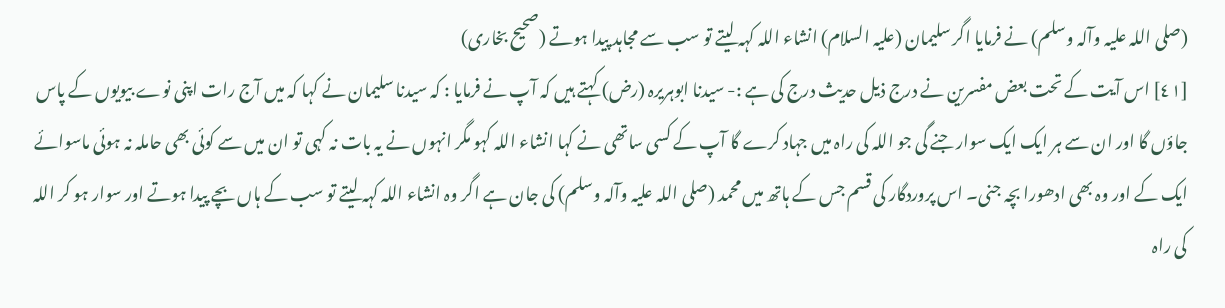(صلی اللہ علیہ وآلہ وسلم) نے فرمایا اگر سلیمان (علیہ السلام) انشاء اللہ کہہ لیتے تو سب سے مجاہد پیدا ہوتے (صحیح بخاری)
[٤١] اس آیت کے تحت بعض مفسرین نے درج ذیل حدیث درج کی ہے :- سیدنا ابوہریرہ (رض) کہتے ہیں کہ آپ نے فرمایا : کہ سیدنا سلیمان نے کہا کہ میں آج رات اپنی نوے بیویوں کے پاس جاؤں گا اور ان سے ہر ایک ایک سوار جنے گی جو اللہ کی راہ میں جہاد کرے گا آپ کے کسی ساتھی نے کہا انشاء اللہ کہو مگر انہوں نے یہ بات نہ کہی تو ان میں سے کوئی بھی حاملہ نہ ہوئی ماسوائے ایک کے اور وہ بھی ادھورا بچہ جنی۔ اس پروردگار کی قسم جس کے ہاتھ میں محمد (صلی اللہ علیہ وآلہ وسلم) کی جان ہے اگر وہ انشاء اللہ کہہ لیتے تو سب کے ہاں بچے پیدا ہوتے اور سوار ہو کر اللہ کی راہ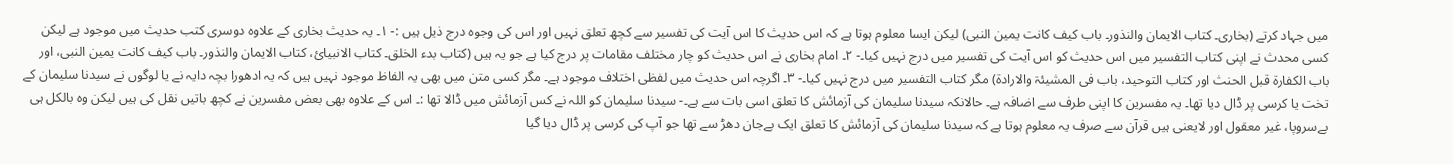میں جہاد کرتے (بخاری۔ کتاب الایمان والنذور۔ باب کیف کانت یمین النبی) لیکن ایسا معلوم ہوتا ہے کہ اس حدیث کا اس آیت کی تفسیر سے کچھ تعلق نہیں اور اس کی وجوہ درج ذیل ہیں :- ١۔ یہ حدیث بخاری کے علاوہ دوسری کتب حدیث میں موجود ہے لیکن کسی محدث نے اپنی کتاب التفسیر میں اس حدیث کو اس آیت کی تفسیر میں درج نہیں کیا۔- ٢۔ امام بخاری نے اس حدیث کو چار مختلف مقامات پر درج کیا ہے جو یہ ہیں (کتاب بدء الخلق۔ کتاب الانبیائ، کتاب الایمان والنذور۔ باب کیف کانت یمین النبی، اور باب الکفارۃ قبل الحنث اور کتاب التوحید، باب فی المشیئۃ والارادۃ) مگر کتاب التفسیر میں درج نہیں کیا۔- ٣۔ اگرچہ اس حدیث میں لفظی اختلاف موجود ہے۔ مگر کسی متن میں بھی یہ الفاظ موجود نہیں ہیں کہ یہ ادھورا بچہ دایہ نے یا لوگوں نے سیدنا سلیمان کے تخت یا کرسی پر ڈال دیا تھا۔ یہ مفسرین کا اپنی طرف سے اضافہ ہے۔ حالانکہ سیدنا سلیمان کی آزمائش کا تعلق اسی بات سے ہے۔- سیدنا سلیمان کو اللہ نے کس آزمائش میں ڈالا تھا :۔ اس کے علاوہ بھی بعض مفسرین نے کچھ باتیں نقل کی ہیں لیکن وہ بالکل ہی بےسروپا، غیر معقول اور لایعنی ہیں قرآن سے صرف یہ معلوم ہوتا ہے کہ سیدنا سلیمان کی آزمائش کا تعلق ایک بےجان دھڑ سے تھا جو آپ کی کرسی پر ڈال دیا گیا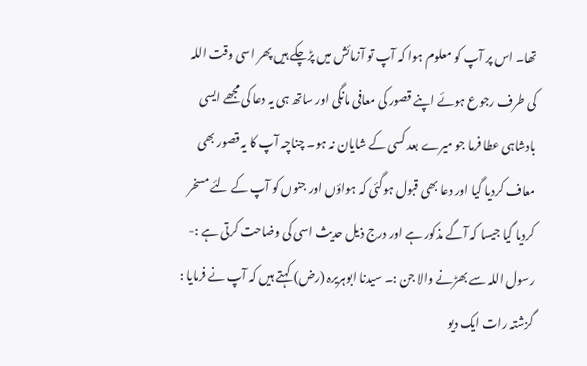تھا۔ اس پر آپ کو معلوم ہوا کہ آپ تو آزمائش میں پڑچکے ہیں پھر اسی وقت اللہ کی طرف رجوع ہوئے اپنے قصور کی معافی مانگی اور ساتھ ہی یہ دعا کی مجھے ایسی بادشاہی عطا فرما جو میرے بعد کسی کے شایان نہ ہو۔ چناچہ آپ کا یہ قصور بھی معاف کردیا گیا اور دعا بھی قبول ہوگئی کہ ہواؤں اور جنوں کو آپ کے لئے مسخر کردیا گیا جیسا کہ آگے مذکور ہے اور درج ذیل حدیث اسی کی وضاحت کرتی ہے :- رسول اللہ سے بھڑنے والا جن :۔ سیدنا ابوہریرہ (رض) کہتے ہیں کہ آپ نے فرمایا : گزشتہ رات ایک دیو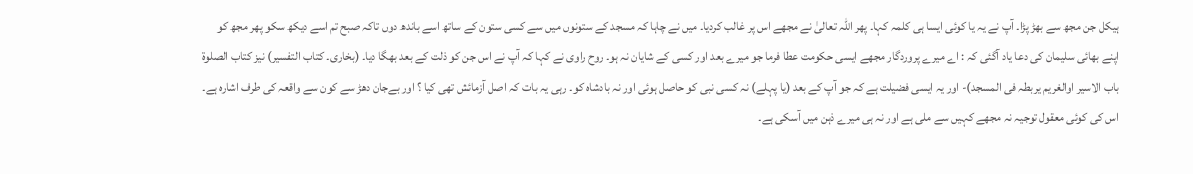ہیکل جن مجھ سے بھڑ پڑا۔ آپ نے یہ یا کوئی ایسا ہی کلمہ کہا۔ پھر اللہ تعالیٰ نے مجھے اس پر غالب کردیا۔ میں نے چاہا کہ مسجد کے ستونوں میں سے کسی ستون کے ساتھ اسے باندھ دوں تاکہ صبح تم اسے دیکھ سکو پھر مجھ کو اپنے بھائی سلیمان کی دعا یاد آگئی کہ : اے میرے پروردگار مجھے ایسی حکومت عطا فرما جو میرے بعد اور کسی کے شایان نہ ہو۔ روح راوی نے کہا کہ آپ نے اس جن کو ذلت کے بعد بھگا دیا۔ (بخاری۔ کتاب التفسیر) نیز کتاب الصلوۃ باب الاسیر اوالغریم یربطہ فی المسجد)- اور یہ ایسی فضیلت ہے کہ جو آپ کے بعد (یا پہلے) نہ کسی نبی کو حاصل ہوئی اور نہ بادشاہ کو۔ رہی یہ بات کہ اصل آزمائش تھی کیا ؟ اور بےجان دھڑ سے کون سے واقعہ کی طرف اشارہ ہے۔ اس کی کوئی معقول توجیہ نہ مجھے کہیں سے ملی ہے اور نہ ہی میرے ذہن میں آسکی ہے۔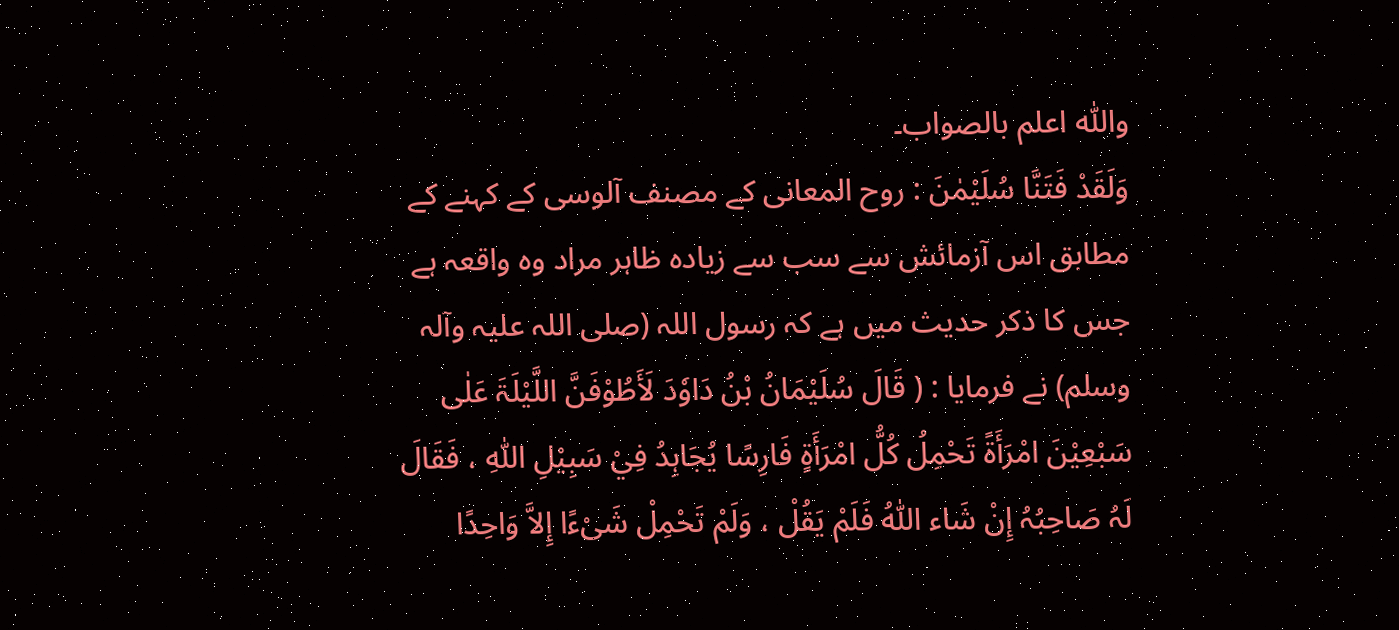واللّٰہ اعلم بالصواب۔
وَلَقَدْ فَتَنَّا سُلَيْمٰنَ : روح المعانی کے مصنف آلوسی کے کہنے کے مطابق اس آزمائش سے سب سے زیادہ ظاہر مراد وہ واقعہ ہے جس کا ذکر حدیث میں ہے کہ رسول اللہ (صلی اللہ علیہ وآلہ وسلم) نے فرمایا : ( قَالَ سُلَیْمَانُ بْنُ دَاوٗدَ لَأَطُوْفَنَّ اللَّیْلَۃَ عَلٰی سَبْعِیْنَ امْرَأَۃً تَحْمِلُ کُلُّ امْرَأَۃٍ فَارِسًا یُجَاہِدُ فِيْ سَبِیْلِ اللّٰہِ ، فَقَالَ لَہُ صَاحِبُہُ إِنْ شَاء اللّٰہُ فَلَمْ یَقُلْ ، وَلَمْ تَحْمِلْ شَیْءًا إِلاَّ وَاحِدًا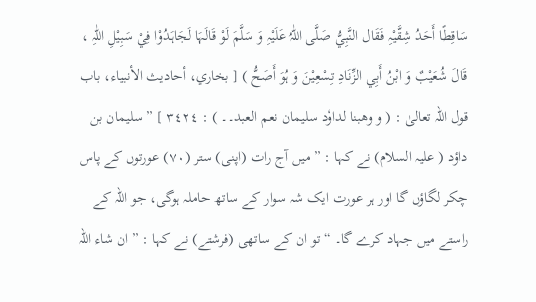سَاقِطًا أَحَدُ شِقَّیْہِ فَقَال النَّبِيُّ صَلَّی اللّٰہُ عَلَیْہِ وَ سَلَّمَ لَوْ قَالَہَا لَجَاہَدُوْا فِيْ سَبِیْلِ اللّٰہِ ، قَالَ شُعَیْبٌ وَ ابْنُ أَبِي الزِّنَادِ تِسْعِیْنَ وَ ہُوَ أَصَحُّ ) [ بخاري، أحادیث الأنبیاء، باب قول اللہ تعالیٰ : ( و وھبنا لداوٗد سلیمان نعم العبد۔۔ ) : ٣٤٢٤ ] ” سلیمان بن داؤد ( علیہ السلام) نے کہا : ” میں آج رات (اپنی) ستر (٧٠) عورتوں کے پاس چکر لگاؤں گا اور ہر عورت ایک شہ سوار کے ساتھ حاملہ ہوگی، جو اللہ کے راستے میں جہاد کرے گا۔ “ تو ان کے ساتھی (فرشتے) نے کہا : ” ان شاء اللہ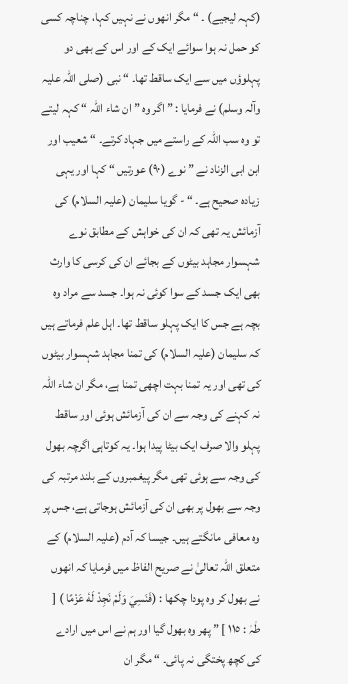(کہہ لیجیے) ۔ “ مگر انھوں نے نہیں کہا، چناچہ کسی کو حمل نہ ہوا سوائے ایک کے اور اس کے بھی دو پہلوؤں میں سے ایک ساقط تھا۔ “ نبی (صلی اللہ علیہ وآلہ وسلم) نے فرمایا : ” اگر وہ ” ان شاء اللہ “ کہہ لیتے تو وہ سب اللہ کے راستے میں جہاد کرتے۔ “ شعیب اور ابن ابی الزناد نے ” نوے (٩٠) عورتیں “ کہا اور یہی زیادہ صحیح ہے۔ “ - گویا سلیمان (علیہ السلام) کی آزمائش یہ تھی کہ ان کی خواہش کے مطابق نوے شہسوار مجاہد بیٹوں کے بجائے ان کی کرسی کا وارث بھی ایک جسد کے سوا کوئی نہ ہوا۔ جسد سے مراد وہ بچہ ہے جس کا ایک پہلو ساقط تھا۔ اہل علم فرماتے ہیں کہ سلیمان (علیہ السلام) کی تمنا مجاہد شہسوار بیٹوں کی تھی اور یہ تمنا بہت اچھی تمنا ہے، مگر ان شاء اللہ نہ کہنے کی وجہ سے ان کی آزمائش ہوئی اور ساقط پہلو والا صرف ایک بیٹا پیدا ہوا۔ یہ کوتاہی اگرچہ بھول کی وجہ سے ہوئی تھی مگر پیغمبروں کے بلند مرتبہ کی وجہ سے بھول پر بھی ان کی آزمائش ہوجاتی ہے، جس پر وہ معافی مانگتے ہیں۔ جیسا کہ آدم (علیہ السلام) کے متعلق اللہ تعالیٰ نے صریح الفاظ میں فرمایا کہ انھوں نے بھول کر وہ پودا چکھا : (فَنَسِيَ وَلَمْ نَجِدْ لَهٗ عَزْمًا ) [ طٰہٰ : ١١٥ ] ” پھر وہ بھول گیا اور ہم نے اس میں ارادے کی کچھ پختگی نہ پائی۔ “ مگر ان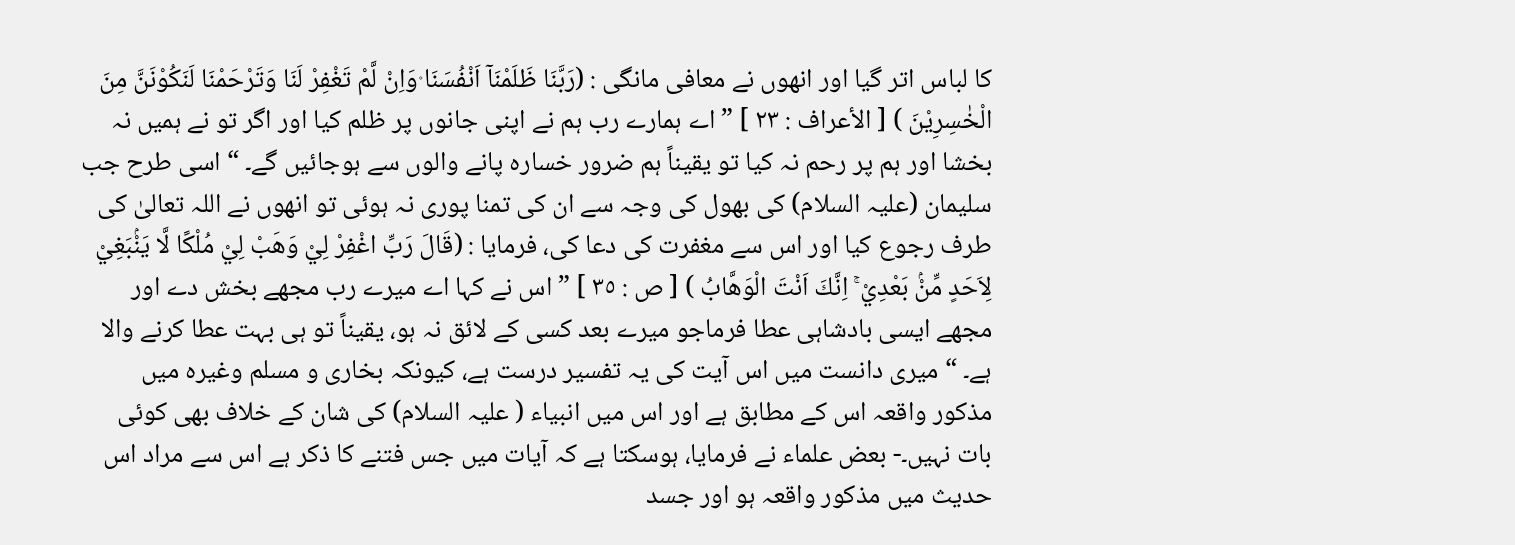کا لباس اتر گیا اور انھوں نے معافی مانگی : (رَبَّنَا ظَلَمْنَآ اَنْفُسَنَا ۫وَاِنْ لَّمْ تَغْفِرْ لَنَا وَتَرْحَمْنَا لَنَكُوْنَنَّ مِنَ الْخٰسِرِيْنَ ) [ الأعراف : ٢٣ ] ” اے ہمارے رب ہم نے اپنی جانوں پر ظلم کیا اور اگر تو نے ہمیں نہ بخشا اور ہم پر رحم نہ کیا تو یقیناً ہم ضرور خسارہ پانے والوں سے ہوجائیں گے۔ “ اسی طرح جب سلیمان (علیہ السلام) کی بھول کی وجہ سے ان کی تمنا پوری نہ ہوئی تو انھوں نے اللہ تعالیٰ کی طرف رجوع کیا اور اس سے مغفرت کی دعا کی، فرمایا : (قَالَ رَبِّ اغْفِرْ لِيْ وَهَبْ لِيْ مُلْكًا لَّا يَنْۢبَغِيْ لِاَحَدٍ مِّنْۢ بَعْدِيْ ۚ اِنَّكَ اَنْتَ الْوَهَّابُ ) [ ص : ٣٥ ] ” اس نے کہا اے میرے رب مجھے بخش دے اور مجھے ایسی بادشاہی عطا فرماجو میرے بعد کسی کے لائق نہ ہو، یقیناً تو ہی بہت عطا کرنے والا ہے۔ “ میری دانست میں اس آیت کی یہ تفسیر درست ہے، کیونکہ بخاری و مسلم وغیرہ میں مذکور واقعہ اس کے مطابق ہے اور اس میں انبیاء ( علیہ السلام) کی شان کے خلاف بھی کوئی بات نہیں۔- بعض علماء نے فرمایا، ہوسکتا ہے کہ آیات میں جس فتنے کا ذکر ہے اس سے مراد اس حدیث میں مذکور واقعہ ہو اور جسد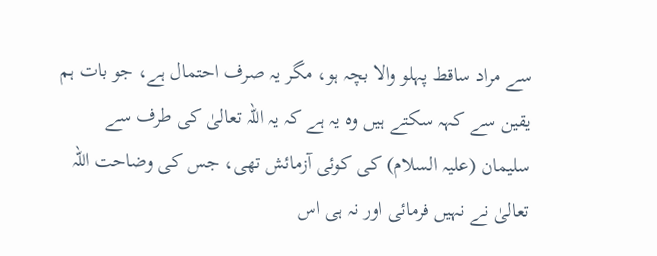سے مراد ساقط پہلو والا بچہ ہو، مگر یہ صرف احتمال ہے، جو بات ہم یقین سے کہہ سکتے ہیں وہ یہ ہے کہ یہ اللہ تعالیٰ کی طرف سے سلیمان (علیہ السلام) کی کوئی آزمائش تھی، جس کی وضاحت اللہ تعالیٰ نے نہیں فرمائی اور نہ ہی اس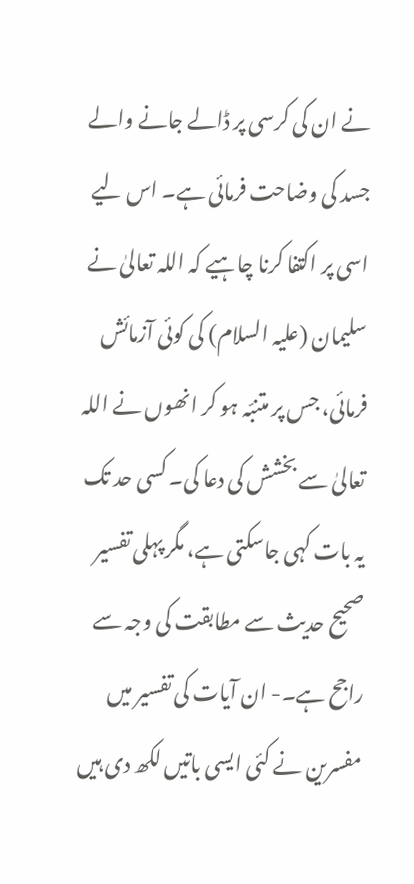نے ان کی کرسی پر ڈالے جانے والے جسد کی وضاحت فرمائی ہے۔ اس لیے اسی پر اکتفا کرنا چاہیے کہ اللہ تعالیٰ نے سلیمان (علیہ السلام) کی کوئی آزمائش فرمائی، جس پر متنبّہ ہو کر انھوں نے اللہ تعالیٰ سے بخشش کی دعا کی۔ کسی حد تک یہ بات کہی جاسکتی ہے، مگر پہلی تفسیر صحیح حدیث سے مطابقت کی وجہ سے راجح ہے۔- ان آیات کی تفسیر میں مفسرین نے کئی ایسی باتیں لکھ دی ہیں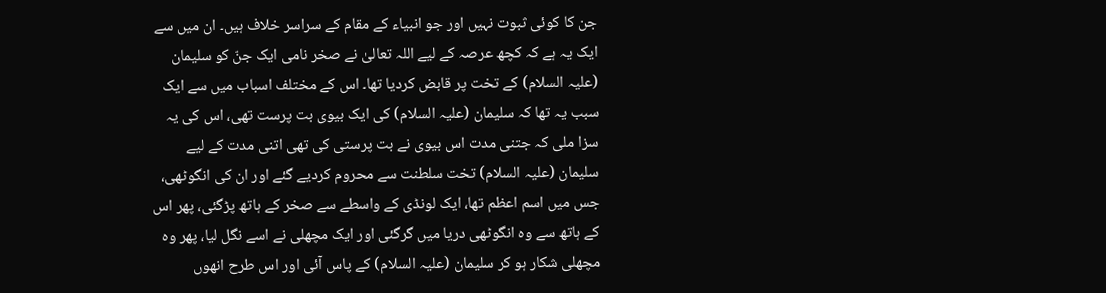جن کا کوئی ثبوت نہیں اور جو انبیاء کے مقام کے سراسر خلاف ہیں۔ ان میں سے ایک یہ ہے کہ کچھ عرصہ کے لیے اللہ تعالیٰ نے صخر نامی ایک جنّ کو سلیمان (علیہ السلام) کے تخت پر قابض کردیا تھا۔ اس کے مختلف اسباب میں سے ایک سبب یہ تھا کہ سلیمان (علیہ السلام) کی ایک بیوی بت پرست تھی، اس کی یہ سزا ملی کہ جتنی مدت اس بیوی نے بت پرستی کی تھی اتنی مدت کے لیے سلیمان (علیہ السلام) تخت سلطنت سے محروم کردیے گئے اور ان کی انگوٹھی، جس میں اسم اعظم تھا، ایک لونڈی کے واسطے سے صخر کے ہاتھ پڑگئی، پھر اس کے ہاتھ سے وہ انگوٹھی دریا میں گرگئی اور ایک مچھلی نے اسے نگل لیا، پھر وہ مچھلی شکار ہو کر سلیمان (علیہ السلام) کے پاس آئی اور اس طرح انھوں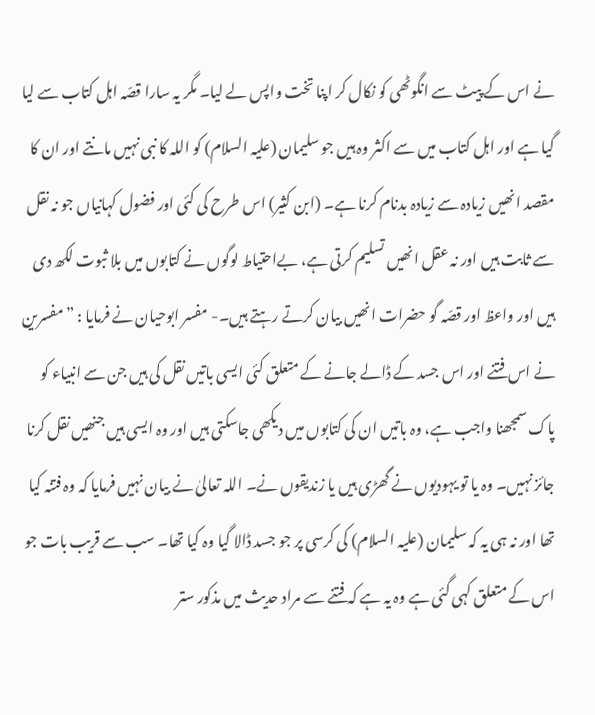نے اس کے پیٹ سے انگوٹھی کو نکال کر اپنا تخت واپس لے لیا۔ مگر یہ سارا قصّہ اہل کتاب سے لیا گیا ہے اور اہل کتاب میں سے اکثر وہ ہیں جو سلیمان (علیہ السلام) کو اللہ کا نبی نہیں مانتے اور ان کا مقصد انھیں زیادہ سے زیادہ بدنام کرنا ہے۔ (ابن کثیر) اس طرح کی کئی اور فضول کہانیاں جو نہ نقل سے ثابت ہیں اور نہ عقل انھیں تسلیم کرتی ہے، بےاحتیاط لوگوں نے کتابوں میں بلا ثبوت لکھ دی ہیں اور واعظ اور قصّہ گو حضرات انھیں بیان کرتے رہتے ہیں۔- مفسر ابوحیان نے فرمایا : ” مفسرین نے اس فتنے اور اس جسد کے ڈالے جانے کے متعلق کئی ایسی باتیں نقل کی ہیں جن سے انبیاء کو پاک سمجھنا واجب ہے، وہ باتیں ان کی کتابوں میں دیکھی جاسکتی ہیں اور وہ ایسی ہیں جنھیں نقل کرنا جائز نہیں۔ وہ یا تو یہودیوں نے گھڑی ہیں یا زندیقوں نے۔ اللہ تعالیٰ نے بیان نہیں فرمایا کہ وہ فتنہ کیا تھا اور نہ ہی یہ کہ سلیمان (علیہ السلام) کی کرسی پر جو جسد ڈالا گیا وہ کیا تھا۔ سب سے قریب بات جو اس کے متعلق کہی گئی ہے وہ یہ ہے کہ فتنے سے مراد حدیث میں مذکور ستر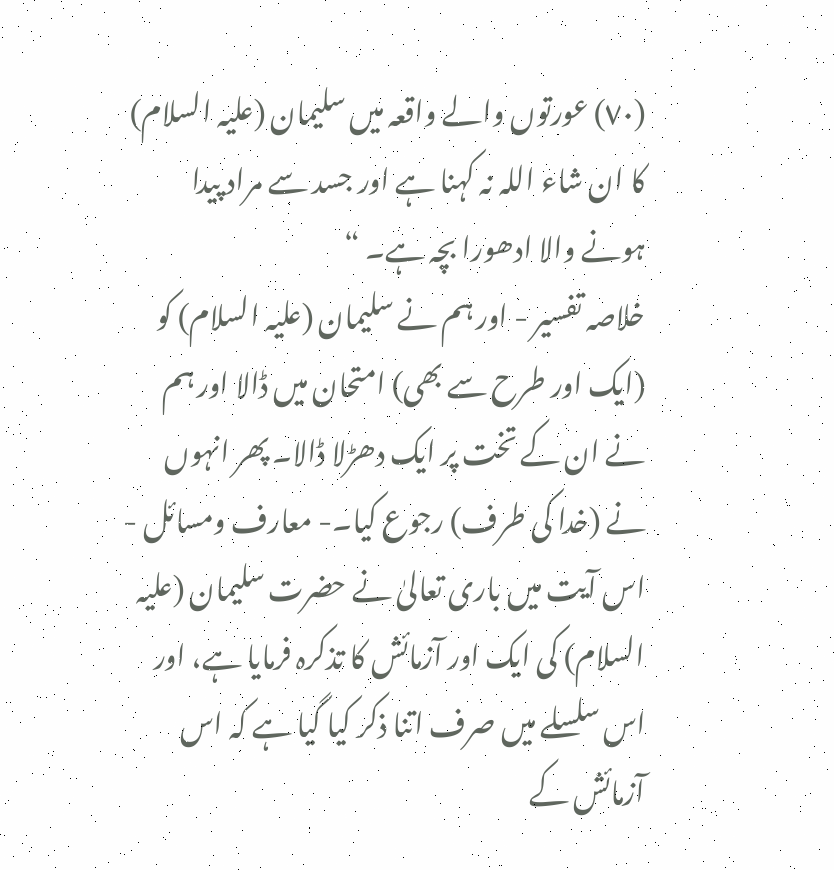(٧٠) عورتوں والے واقعہ میں سلیمان (علیہ السلام) کا ان شاء اللہ نہ کہنا ہے اور جسد سے مراد پیدا ہونے والا ادھورا بچہ ہے۔ “
خلاصہ تفسیر - اور ہم نے سلیمان (علیہ السلام) کو (ایک اور طرح سے بھی) امتحان میں ڈالا اور ہم نے ان کے تخت پر ایک دھڑلا ڈالا۔ پھر انہوں نے (خدا کی طرف) رجوع کیا۔- معارف ومسائل - اس آیت میں باری تعالیٰ نے حضرت سلیمان (علیہ السلام) کی ایک اور آزمائش کا تذکرہ فرمایا ہے، اور اس سلسلے میں صرف اتنا ذکر کیا گیا ہے کہ اس آزمائش کے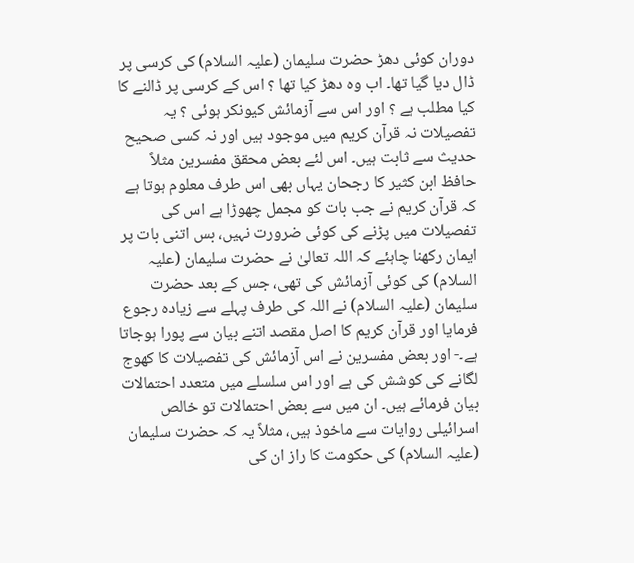دوران کوئی دھڑ حضرت سلیمان (علیہ السلام) کی کرسی پر ڈال دیا گیا تھا۔ اب وہ دھڑ کیا تھا ؟ اس کے کرسی پر ڈالنے کا کیا مطلب ہے ؟ اور اس سے آزمائش کیونکر ہوئی ؟ یہ تفصیلات نہ قرآن کریم میں موجود ہیں اور نہ کسی صحیح حدیث سے ثابت ہیں۔ اس لئے بعض محقق مفسرین مثلاً حافظ ابن کثیر کا رجحان یہاں بھی اس طرف معلوم ہوتا ہے کہ قرآن کریم نے جب بات کو مجمل چھوڑا ہے اس کی تفصیلات میں پڑنے کی کوئی ضرورت نہیں، بس اتنی بات پر ایمان رکھنا چاہئے کہ اللہ تعالیٰ نے حضرت سلیمان (علیہ السلام) کی کوئی آزمائش کی تھی، جس کے بعد حضرت سلیمان (علیہ السلام) نے اللہ کی طرف پہلے سے زیادہ رجوع فرمایا اور قرآن کریم کا اصل مقصد اتنے بیان سے پورا ہوجاتا ہے۔- اور بعض مفسرین نے اس آزمائش کی تفصیلات کا کھوج لگانے کی کوشش کی ہے اور اس سلسلے میں متعدد احتمالات بیان فرمائے ہیں۔ ان میں سے بعض احتمالات تو خالص اسرائیلی روایات سے ماخوذ ہیں، مثلاً یہ کہ حضرت سلیمان (علیہ السلام) کی حکومت کا راز ان کی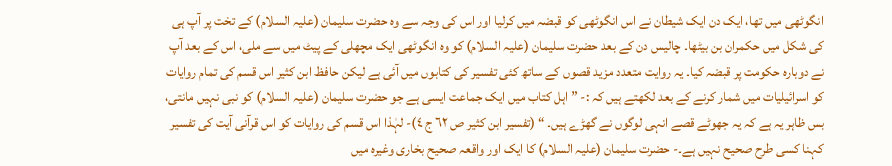انگوٹھی میں تھا، ایک دن ایک شیطان نے اس انگوٹھی کو قبضہ میں کرلیا اور اس کی وجہ سے وہ حضرت سلیمان (علیہ السلام) کے تخت پر آپ ہی کی شکل میں حکمران بن بیٹھا۔ چالیس دن کے بعد حضرت سلیمان (علیہ السلام) کو وہ انگوٹھی ایک مچھلی کے پیٹ میں سے ملی، اس کے بعد آپ نے دوبارہ حکومت پر قبضہ کیا۔ یہ روایت متعدد مزید قصوں کے ساتھ کئی تفسیر کی کتابوں میں آئی ہے لیکن حافظ ابن کثیر اس قسم کی تمام روایات کو اسرائیلیات میں شمار کرنے کے بعد لکھتے ہیں کہ :- ” اہل کتاب میں ایک جماعت ایسی ہے جو حضرت سلیمان (علیہ السلام) کو نبی نہیں مانتی، بس ظاہر یہ ہے کہ یہ جھوٹے قصے انہی لوگوں نے گھڑے ہیں۔ “ (تفسیر ابن کثیر ص ٦٢ ج ٤)- لہٰذا اس قسم کی روایات کو اس قرآنی آیت کی تفسیر کہنا کسی طرح صحیح نہیں ہے۔- حضرت سلیمان (علیہ السلام) کا ایک اور واقعہ صحیح بخاری وغیرہ میں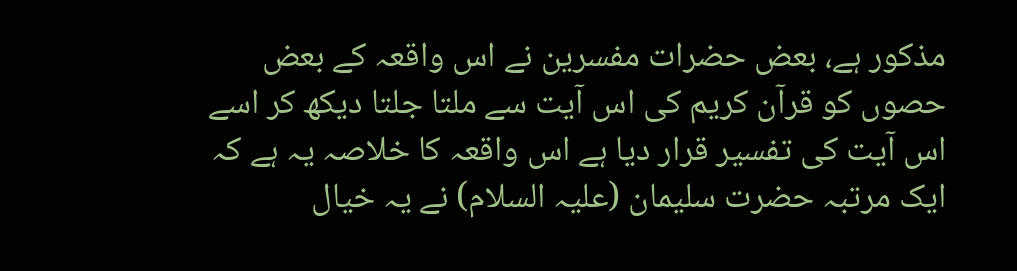مذکور ہے، بعض حضرات مفسرین نے اس واقعہ کے بعض حصوں کو قرآن کریم کی اس آیت سے ملتا جلتا دیکھ کر اسے اس آیت کی تفسیر قرار دیا ہے اس واقعہ کا خلاصہ یہ ہے کہ ایک مرتبہ حضرت سلیمان (علیہ السلام) نے یہ خیال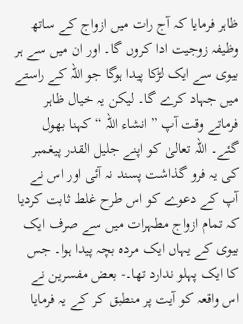ظاہر فرمایا کہ آج رات میں ازواج کے ساتھ وظیفہ زوجیت ادا کروں گا۔ اور ان میں سے ہر بیوی سے ایک لڑکا پیدا ہوگا جو اللہ کے راستے میں جہاد کرے گا۔ لیکن یہ خیال ظاہر فرماتے وقت آپ ” انشاء اللہ “ کہنا بھول گئے۔ اللہ تعالیٰ کو اپنے جلیل القدر پیغمبر کی یہ فرو گذاشت پسند نہ آئی اور اس نے آپ کے دعوے کو اس طرح غلط ثابت کردیا کہ تمام ازواج مطہرات میں سے صرف ایک بیوی کے یہاں ایک مردہ بچہ پیدا ہوا۔ جس کا ایک پہلو ندارد تھا۔- بعض مفسرین نے اس واقعہ کو آیت پر منطبق کر کے یہ فرمایا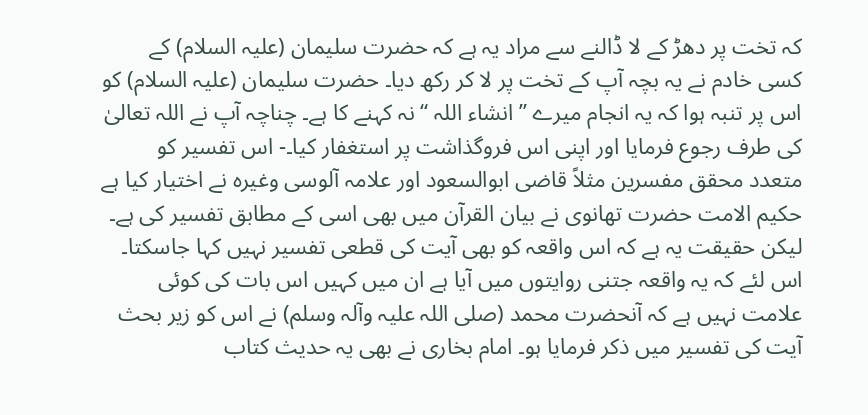کہ تخت پر دھڑ کے لا ڈالنے سے مراد یہ ہے کہ حضرت سلیمان (علیہ السلام) کے کسی خادم نے یہ بچہ آپ کے تخت پر لا کر رکھ دیا۔ حضرت سلیمان (علیہ السلام) کو اس پر تنبہ ہوا کہ یہ انجام میرے ” انشاء اللہ “ نہ کہنے کا ہے۔ چناچہ آپ نے اللہ تعالیٰ کی طرف رجوع فرمایا اور اپنی اس فروگذاشت پر استغفار کیا۔- اس تفسیر کو متعدد محقق مفسرین مثلاً قاضی ابوالسعود اور علامہ آلوسی وغیرہ نے اختیار کیا ہے حکیم الامت حضرت تھانوی نے بیان القرآن میں بھی اسی کے مطابق تفسیر کی ہے۔ لیکن حقیقت یہ ہے کہ اس واقعہ کو بھی آیت کی قطعی تفسیر نہیں کہا جاسکتا۔ اس لئے کہ یہ واقعہ جتنی روایتوں میں آیا ہے ان میں کہیں اس بات کی کوئی علامت نہیں ہے کہ آنحضرت محمد (صلی اللہ علیہ وآلہ وسلم) نے اس کو زیر بحث آیت کی تفسیر میں ذکر فرمایا ہو۔ امام بخاری نے بھی یہ حدیث کتاب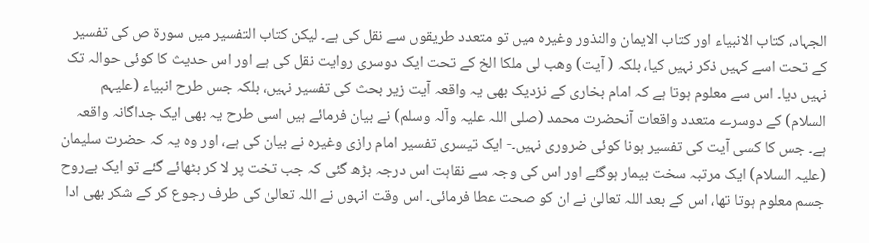الجہاد، کتاب الانبیاء اور کتاب الایمان والنذور وغیرہ میں تو متعدد طریقوں سے نقل کی ہے۔ لیکن کتاب التفسیر میں سورة ص کی تفسیر کے تحت اسے کہیں ذکر نہیں کیا، بلکہ ( آیت) وھب لی ملکا الخ کے تحت ایک دوسری روایت نقل کی ہے اور اس حدیث کا کوئی حوالہ تک نہیں دیا۔ اس سے معلوم ہوتا ہے کہ امام بخاری کے نزدیک بھی یہ واقعہ آیت زیر بحث کی تفسیر نہیں، بلکہ جس طرح انبیاء (علیہم السلام) کے دوسرے متعدد واقعات آنحضرت محمد (صلی اللہ علیہ وآلہ وسلم) نے بیان فرمائے ہیں اسی طرح یہ بھی ایک جداگانہ واقعہ ہے۔ جس کا کسی آیت کی تفسیر ہونا کوئی ضروری نہیں۔- ایک تیسری تفسیر امام رازی وغیرہ نے بیان کی ہے، اور وہ یہ کہ حضرت سلیمان (علیہ السلام) ایک مرتبہ سخت بیمار ہوگئے اور اس کی وجہ سے نقاہت اس درجہ بڑھ گئی کہ جب تخت پر لا کر بٹھائے گئے تو ایک بےروح جسم معلوم ہوتا تھا، اس کے بعد اللہ تعالیٰ نے ان کو صحت عطا فرمائی۔ اس وقت انہوں نے اللہ تعالیٰ کی طرف رجوع کر کے شکر بھی ادا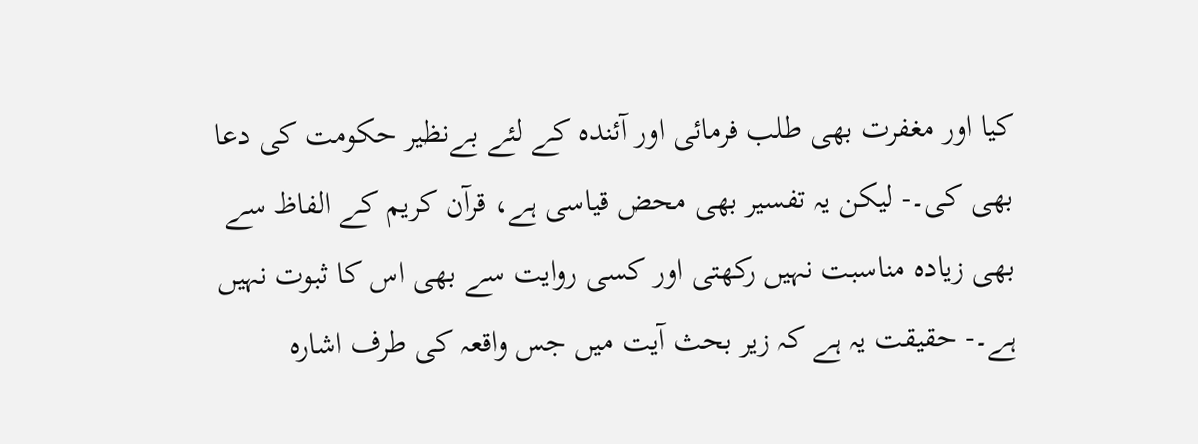کیا اور مغفرت بھی طلب فرمائی اور آئندہ کے لئے بےنظیر حکومت کی دعا بھی کی۔- لیکن یہ تفسیر بھی محض قیاسی ہے، قرآن کریم کے الفاظ سے بھی زیادہ مناسبت نہیں رکھتی اور کسی روایت سے بھی اس کا ثبوت نہیں ہے۔- حقیقت یہ ہے کہ زیر بحث آیت میں جس واقعہ کی طرف اشارہ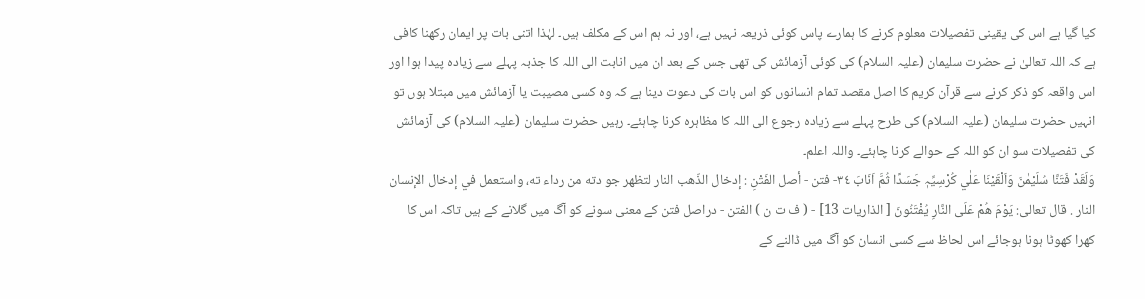کیا گیا ہے اس کی یقینی تفصیلات معلوم کرنے کا ہمارے پاس کوئی ذریعہ نہیں ہے، اور نہ ہم اس کے مکلف ہیں۔ لہٰذا اتنی بات پر ایمان رکھنا کافی ہے کہ اللہ تعالیٰ نے حضرت سلیمان (علیہ السلام) کی کوئی آزمائش کی تھی جس کے بعد ان میں انابت الی اللہ کا جذبہ پہلے سے زیادہ پیدا ہوا اور اس واقعہ کو ذکر کرنے سے قرآن کریم کا اصل مقصد تمام انسانوں کو اس بات کی دعوت دینا ہے کہ وہ کسی مصیبت یا آزمائش میں مبتلا ہوں تو انہیں حضرت سلیمان (علیہ السلام) کی طرح پہلے سے زیادہ رجوع الی اللہ کا مظاہرہ کرنا چاہئے۔ رہیں حضرت سلیمان (علیہ السلام) کی آزمائش کی تفصیلات سو ان کو اللہ کے حوالے کرنا چاہئے۔ واللہ اعلم۔
وَلَقَدْ فَتَنَّا سُلَيْمٰنَ وَاَلْقَيْنَا عَلٰي كُرْسِيِّہٖ جَسَدًا ثُمَّ اَنَابَ ٣٤- فتن - أصل الفَتْنِ : إدخال الذّهب النار لتظهر جو دته من رداء ته، واستعمل في إدخال الإنسان النار . قال تعالی: يَوْمَ هُمْ عَلَى النَّارِ يُفْتَنُونَ [ الذاریات 13] - ( ف ت ن ) الفتن - دراصل فتن کے معنی سونے کو آگ میں گلانے کے ہیں تاکہ اس کا کھرا کھوٹا ہونا ہوجائے اس لحاظ سے کسی انسان کو آگ میں ڈالنے کے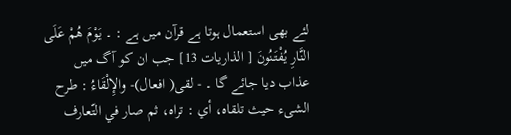لئے بھی استعمال ہوتا ہے قرآن میں ہے : ۔ يَوْمَ هُمْ عَلَى النَّارِ يُفْتَنُونَ [ الذاریات 13] جب ان کو آگ میں عذاب دیا جائے گا ۔ - لقی( افعال)- والإِلْقَاءُ : طرح الشیء حيث تلقاه، أي : تراه، ثم صار في التّعارف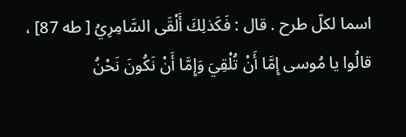اسما لكلّ طرح . قال : فَكَذلِكَ أَلْقَى السَّامِرِيُ [ طه 87] ، قالُوا يا مُوسی إِمَّا أَنْ تُلْقِيَ وَإِمَّا أَنْ نَكُونَ نَحْنُ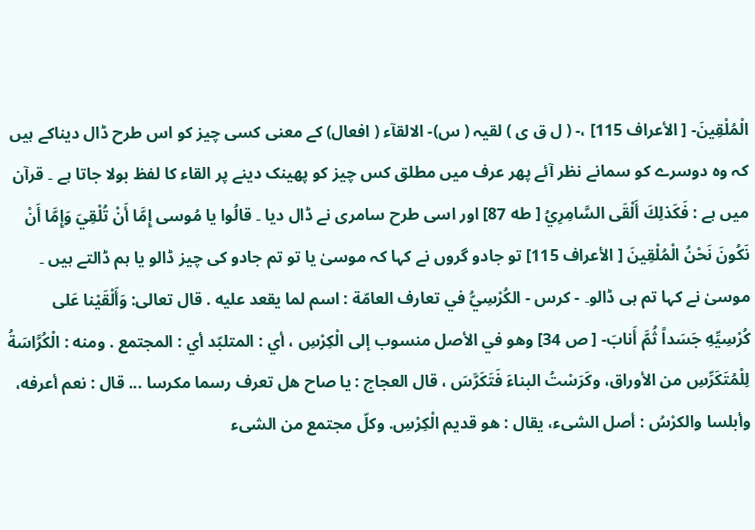الْمُلْقِينَ- [ الأعراف 115] ،- ( ل ق ی ) لقیہ ( س)- الالقآء ( افعال) کے معنی کسی چیز کو اس طرح ڈال دیناکے ہیں کہ وہ دوسرے کو سمانے نظر آئے پھر عرف میں مطلق کس چیز کو پھینک دینے پر القاء کا لفظ بولا جاتا ہے ۔ قرآن میں ہے : فَكَذلِكَ أَلْقَى السَّامِرِيُ [ طه 87] اور اسی طرح سامری نے ڈال دیا ۔ قالُوا يا مُوسی إِمَّا أَنْ تُلْقِيَ وَإِمَّا أَنْ نَكُونَ نَحْنُ الْمُلْقِينَ [ الأعراف 115] تو جادو گروں نے کہا کہ موسیٰ یا تو تم جادو کی چیز ڈالو یا ہم ڈالتے ہیں ۔ موسیٰ نے کہا تم ہی ڈالو۔ - كرس - الكُرْسِيُّ في تعارف العامّة : اسم لما يقعد عليه . قال تعالی: وَأَلْقَيْنا عَلى كُرْسِيِّهِ جَسَداً ثُمَّ أَنابَ- [ ص 34] وهو في الأصل منسوب إلى الْكِرْسِ ، أي : المتلبّد أي : المجتمع . ومنه : الْكُرَّاسَةُ لِلْمُتَكَرِّسِ من الأوراق، وكَرَسْتُ البناءَ فَتَكَرَّسَ ، قال العجاج : يا صاح هل تعرف رسما مکرسا ... قال : نعم أعرفه، وأبلسا والکرْسُ : أصل الشیء، يقال : هو قدیم الْكِرْسِ. وكلّ مجتمع من الشیء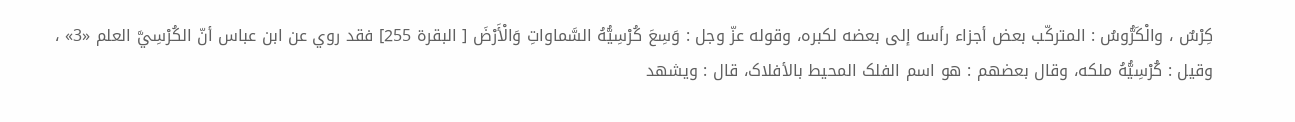كِرْسٌ ، والْكَرُّوسُ : المترکّب بعض أجزاء رأسه إلى بعضه لکبره، وقوله عزّ وجل : وَسِعَ كُرْسِيُّهُ السَّماواتِ وَالْأَرْضَ [ البقرة 255] فقد روي عن ابن عباس أنّ الكُرْسِيَّ العلم «3» ، وقیل : كُرْسِيُّهُ ملكه، وقال بعضهم : هو اسم الفلک المحیط بالأفلاک، قال : ويشهد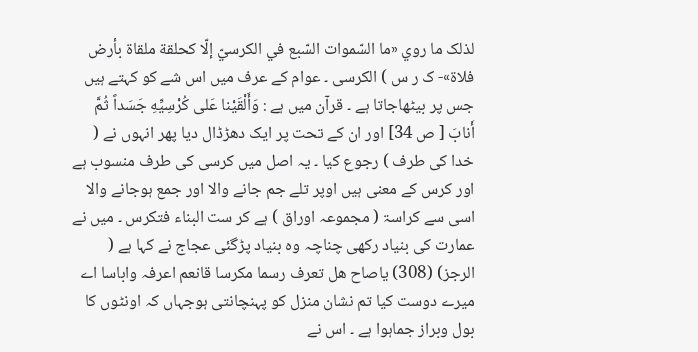لذلک ما روي «ما السّموات السّبع في الکرسيّ إلّا کحلقة ملقاة بأرض فلاة»- ک ر س ) الکرسی ۔ عوام کے عرف میں اس شے کو کہتے ہیں جس پر بیٹھاجاتا ہے ۔ قرآن میں ہے : وَأَلْقَيْنا عَلى كُرْسِيِّهِ جَسَداً ثُمَّ أَنابَ [ ص 34] اور ان کے تحت پر ایک دھڑڈال دیا پھر انہوں نے ( خدا کی طرف ) رجوع کیا ۔ یہ اصل میں کرسی کی طرف منسوب ہے اور کرس کے معنی ہیں اوپر تلے جم جانے والا اور جمع ہوجانے والا اسی سے کراسۃ ( مجموعہ اوراق ) ہے کر ست البناء فتکرس ۔ میں نے عمارت کی بنیاد رکھی چناچہ وہ بنیاد پڑگئی عجاج نے کہا ہے ( الرجز) (308) یاصاح ھل تعرف رسما مکرسا قانعم اعرفہ واباسا اے میرے دوست کیا تم نشان منزل کو پہنچانتی ہوجہاں کہ اونٹوں کا بول وبراز جماہوا ہے ۔ اس نے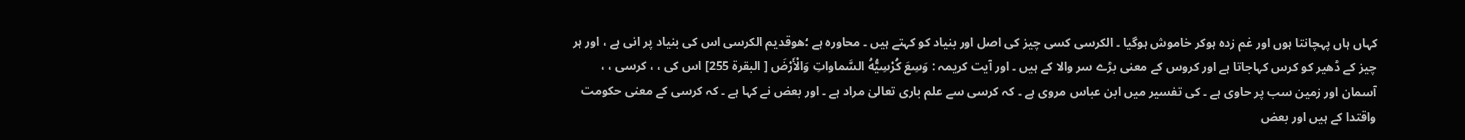کہاں ہاں پہچانتا ہوں اور غم زدہ ہوکر خاموش ہوگیا ۔ الکرسی کسی چیز کی اصل اور بنیاد کو کہتے ہیں ۔ محاورہ ہے ؛ھوقدیم الکرسی اس کی بنیاد پر انی ہے ، اور ہر چیز کے ڈھیر کو کرس کہاجاتا ہے اور کروس کے معنی بڑے سر والا کے ہیں ۔ اور آیت کریمہ : وَسِعَ كُرْسِيُّهُ السَّماواتِ وَالْأَرْضَ [ البقرة 255] اس کی ، ، کرسی ، ، آسمان اور زمین سب پر حاوی ہے ۔ کی تفسیر میں ابن عباس مروی ہے ۔ کہ کرسی سے علم باری تعالیٰ مراد ہے ۔ اور بعض نے کہا ہے ۔ کہ کرسی کے معنی حکومت واقتدا کے ہیں اور بعض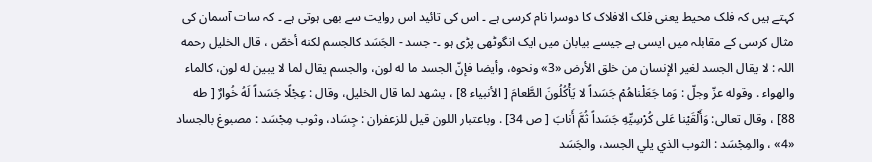کہتے ہیں کہ فلک محیط یعنی فلک الافلاک کا دوسرا نام کرسی ہے ۔ اس کی تائید اس روایت سے بھی ہوتی ہے ۔ کہ سات آسمان کی مثال کرسی کے مقابلہ میں ایسی ہے جیسے بیابان میں ایک انگوٹھی پڑی ہو ۔- جسد - الجَسَد کالجسم لكنه أخصّ ، قال الخلیل رحمه اللہ : لا يقال الجسد لغیر الإنسان من خلق الأرض «3» ونحوه، وأيضا فإنّ الجسد ما له لون، والجسم يقال لما لا يبين له لون، کالماء والهواء . وقوله عزّ وجلّ : وَما جَعَلْناهُمْ جَسَداً لا يَأْكُلُونَ الطَّعامَ [ الأنبیاء 8] ، يشهد لما قال الخلیل، وقال : عِجْلًا جَسَداً لَهُ خُوارٌ [ طه 88] ، وقال تعالی: وَأَلْقَيْنا عَلى كُرْسِيِّهِ جَسَداً ثُمَّ أَنابَ [ ص 34] . وباعتبار اللون قيل للزعفران : جِسَاد، وثوب مِجْسَد : مصبوغ بالجساد «4» ، والمِجْسَد : الثوب الذي يلي الجسد، والجَسَد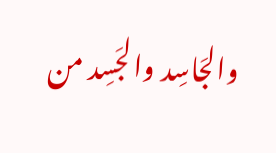والجَاسِد والجَسِد من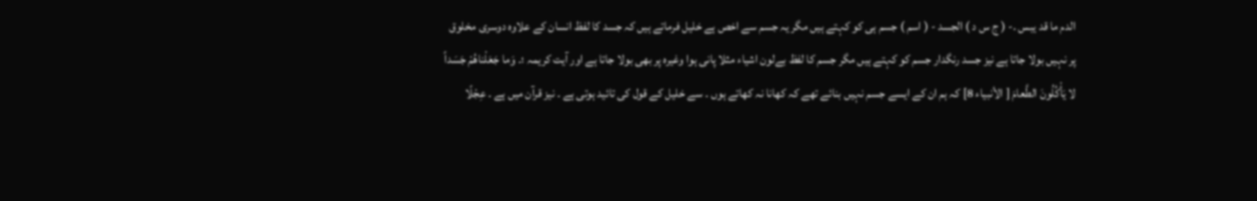الدم ما قد يبس .- ( ج س د ) الجسد - ( اسم ) جسم ہی کو کہتے ہیں مگر یہ جسم سے اخص ہے خلیل فرماتے ہیں کہ جسد کا لفظ انسان کے علاوہ دوسری مخلوق پر نہیں بولا جاتا ہے نیز جسد رنگدار جسم کو کہتے ہیں مگر جسم کا لفظ بےلون اشیاء مثلا پانی ہوا وغیرہ پر بھی بولا جاتا ہے اور آیت کریمہ ؛۔ وَما جَعَلْناهُمْ جَسَداً لا يَأْكُلُونَ الطَّعامَ [ الأنبیاء 8] کہ ہم ان کے ایسے جسم نہیں بنائے تھے کہ کھانا نہ کھاتے ہوں ۔ سے خلیل کے قول کی تائید ہوتی ہے ۔ نیز قرآن میں ہے ۔ عِجْلًا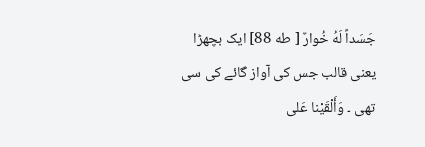جَسَداً لَهُ خُوارٌ [ طه 88] ایک بچھڑا یعنی قالب جس کی آواز گائے کی سی تھی ۔ وَأَلْقَيْنا عَلى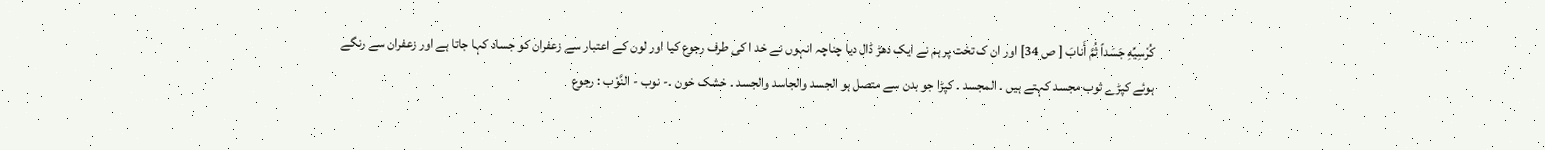كُرْسِيِّهِ جَسَداً ثُمَّ أَنابَ [ ص 34] اور ان ک تخت پر ہم نے ایک دھڑ ڈال دیا چناچہ انہوں نے خد ا کی طرف رجوع کیا اور لون کے اعتبار سے زعفران کو جساد کہا جاتا ہے اور زعفران سے رنگے ہوئے کپڑے ثوب مجسد کہتے ہیں ۔ المجسد ۔ کپڑا جو بدن سے متصل ہو الجسد والجاسد والجسد ۔ خشک خون ۔- نوب - النَّوْب : رجوع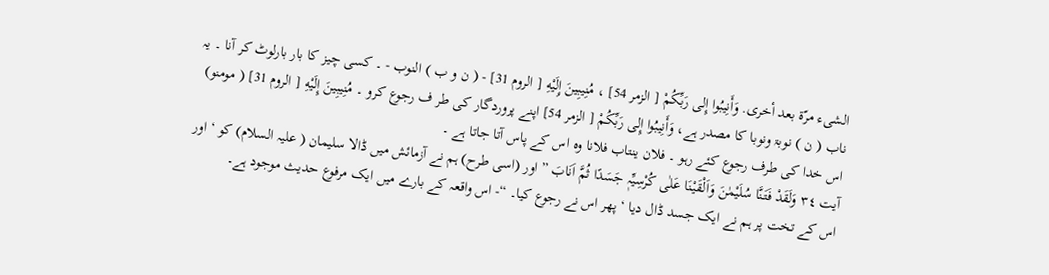الشیء مرّة بعد أخری. وَأَنِيبُوا إِلى رَبِّكُمْ [ الزمر 54] ، مُنِيبِينَ إِلَيْهِ [ الروم 31] - ( ن و ب ) النوب - ۔ کسی چیز کا بار بارلوٹ کر آنا ۔ یہ ناب ( ن ) نوبۃ ونوبا کا مصدر ہے، وَأَنِيبُوا إِلى رَبِّكُمْ [ الزمر 54] اپنے پروردگار کی طر ف رجوع کرو ۔ مُنِيبِينَ إِلَيْهِ [ الروم 31] ( مومنو) اس خدا کی طرف رجوع کئے رہو ۔ فلان ینتاب فلانا وہ اس کے پاس آتا جاتا ہے ۔
آیت ٣٤ وَلَقَدْ فَتَنَّا سُلَیْمٰنَ وَاَلْقَیْنَا عَلٰی کُرْسِیِّہٖ جَسَدًا ثُمَّ اَنَابَ ” اور (اسی طرح) ہم نے آزمائش میں ڈالا سلیمان ( علیہ السلام) کو ‘ اور اس کے تخت پر ہم نے ایک جسد ڈال دیا ‘ پھر اس نے رجوع کیا۔ “- اس واقعہ کے بارے میں ایک مرفوع حدیث موجود ہے۔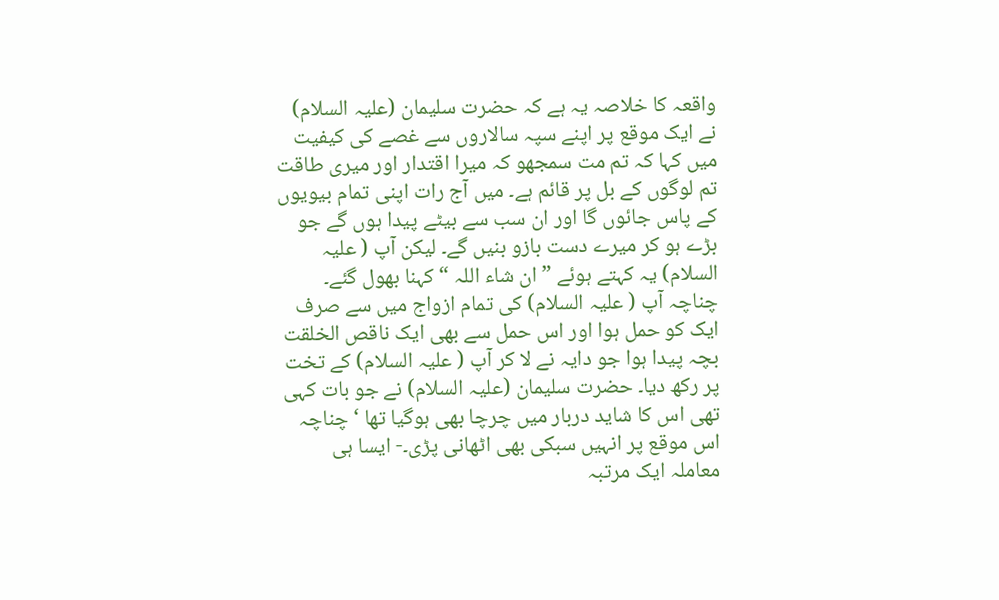واقعہ کا خلاصہ یہ ہے کہ حضرت سلیمان (علیہ السلام) نے ایک موقع پر اپنے سپہ سالاروں سے غصے کی کیفیت میں کہا کہ تم مت سمجھو کہ میرا اقتدار اور میری طاقت تم لوگوں کے بل پر قائم ہے۔ میں آج رات اپنی تمام بیویوں کے پاس جائوں گا اور ان سب سے بیٹے پیدا ہوں گے جو بڑے ہو کر میرے دست بازو بنیں گے۔ لیکن آپ ( علیہ السلام) یہ کہتے ہوئے ” ان شاء اللہ “ کہنا بھول گئے۔ چناچہ آپ ( علیہ السلام) کی تمام ازواج میں سے صرف ایک کو حمل ہوا اور اس حمل سے بھی ایک ناقص الخلقت بچہ پیدا ہوا جو دایہ نے لا کر آپ ( علیہ السلام) کے تخت پر رکھ دیا۔ حضرت سلیمان (علیہ السلام) نے جو بات کہی تھی اس کا شاید دربار میں چرچا بھی ہوگیا تھا ‘ چناچہ اس موقع پر انہیں سبکی بھی اٹھانی پڑی۔- ایسا ہی معاملہ ایک مرتبہ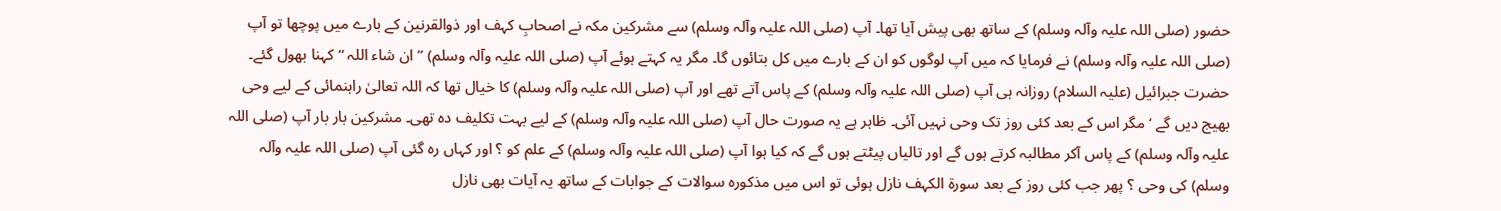حضور (صلی اللہ علیہ وآلہ وسلم) کے ساتھ بھی پیش آیا تھا۔ آپ (صلی اللہ علیہ وآلہ وسلم) سے مشرکین مکہ نے اصحابِ کہف اور ذوالقرنین کے بارے میں پوچھا تو آپ (صلی اللہ علیہ وآلہ وسلم) نے فرمایا کہ میں آپ لوگوں کو ان کے بارے میں کل بتائوں گا۔ مگر یہ کہتے ہوئے آپ (صلی اللہ علیہ وآلہ وسلم) ” ان شاء اللہ “ کہنا بھول گئے۔ حضرت جبرائیل (علیہ السلام) روزانہ ہی آپ (صلی اللہ علیہ وآلہ وسلم) کے پاس آتے تھے اور آپ (صلی اللہ علیہ وآلہ وسلم) کا خیال تھا کہ اللہ تعالیٰ راہنمائی کے لیے وحی بھیج دیں گے ‘ مگر اس کے بعد کئی روز تک وحی نہیں آئی۔ ظاہر ہے یہ صورت حال آپ (صلی اللہ علیہ وآلہ وسلم) کے لیے بہت تکلیف دہ تھی۔ مشرکین بار بار آپ (صلی اللہ علیہ وآلہ وسلم) کے پاس آکر مطالبہ کرتے ہوں گے اور تالیاں پیٹتے ہوں گے کہ کیا ہوا آپ (صلی اللہ علیہ وآلہ وسلم) کے علم کو ؟ اور کہاں رہ گئی آپ (صلی اللہ علیہ وآلہ وسلم) کی وحی ؟ پھر جب کئی روز کے بعد سورة الکہف نازل ہوئی تو اس میں مذکورہ سوالات کے جوابات کے ساتھ یہ آیات بھی نازل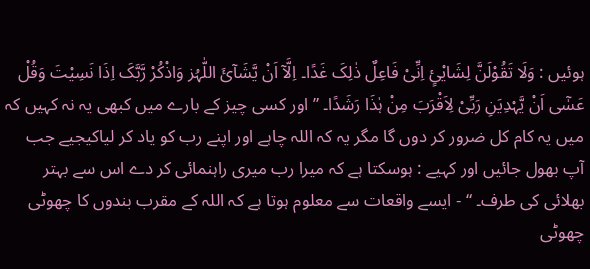ہوئیں : وَلَا تَقُوْلَنَّ لِشَایْئٍ اِنِّیْ فَاعِلٌ ذٰلِکَ غَدًا۔ اِلَّآ اَنْ یَّشَآئَ اللّٰہُز وَاذْکُرْ رَّبَّکَ اِذَا نَسِیْتَ وَقُلْ عَسٰٓی اَنْ یَّہْدِیَنِ رَبِّیْ لِاَقْرَبَ مِنْ ہٰذَا رَشَدًا۔ ” اور کسی چیز کے بارے میں کبھی یہ نہ کہیں کہ میں یہ کام کل ضرور کر دوں گا مگر یہ کہ اللہ چاہے اور اپنے رب کو یاد کر لیاکیجیے جب آپ بھول جائیں اور کہیے : ہوسکتا ہے کہ میرا رب میری راہنمائی کر دے اس سے بہتر بھلائی کی طرف۔ “ - ایسے واقعات سے معلوم ہوتا ہے کہ اللہ کے مقرب بندوں کا چھوٹی چھوٹی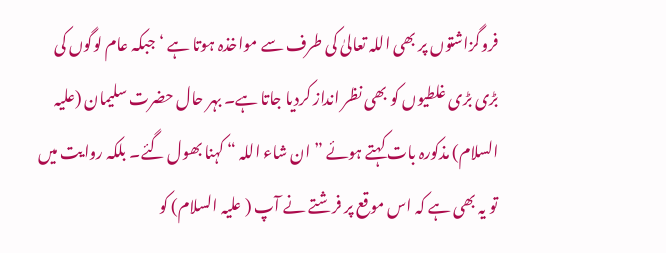فروگزاشتوں پر بھی اللہ تعالیٰ کی طرف سے مواخذہ ہوتا ہے ‘ جبکہ عام لوگوں کی بڑی بڑی غلطیوں کو بھی نظر انداز کردیا جاتا ہے۔ بہر حال حضرت سلیمان (علیہ السلام) مذکورہ بات کہتے ہوئے ” ان شاء اللہ “ کہنا بھول گئے۔ بلکہ روایت میں تو یہ بھی ہے کہ اس موقع پر فرشتے نے آپ ( علیہ السلام) کو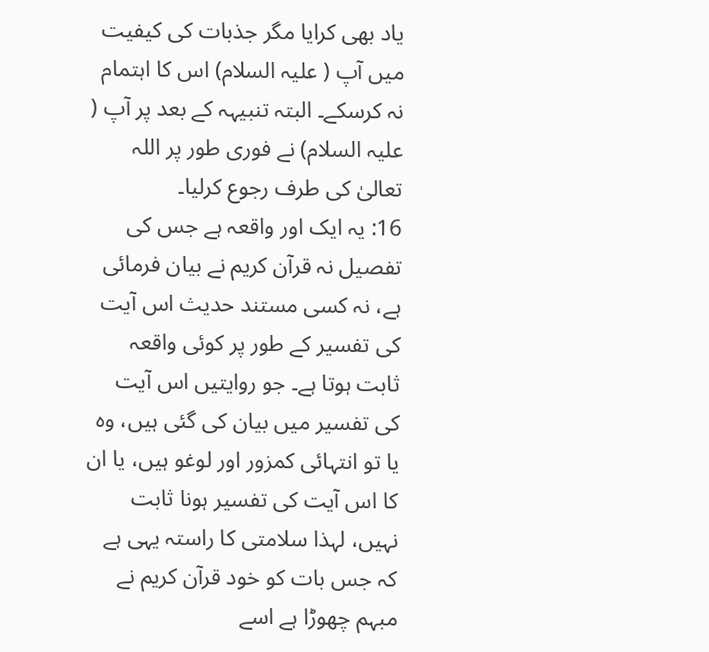یاد بھی کرایا مگر جذبات کی کیفیت میں آپ ( علیہ السلام) اس کا اہتمام نہ کرسکے۔ البتہ تنبیہہ کے بعد پر آپ ( علیہ السلام) نے فوری طور پر اللہ تعالیٰ کی طرف رجوع کرلیا۔
16: یہ ایک اور واقعہ ہے جس کی تفصیل نہ قرآن کریم نے بیان فرمائی ہے، نہ کسی مستند حدیث اس آیت کی تفسیر کے طور پر کوئی واقعہ ثابت ہوتا ہے۔ جو روایتیں اس آیت کی تفسیر میں بیان کی گئی ہیں، وہ یا تو انتہائی کمزور اور لوغو ہیں، یا ان کا اس آیت کی تفسیر ہونا ثابت نہیں، لہذا سلامتی کا راستہ یہی ہے کہ جس بات کو خود قرآن کریم نے مبہم چھوڑا ہے اسے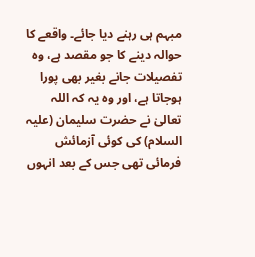مبہم ہی رہنے دیا جائے۔ واقعے کا حوالہ دینے کا جو مقصد ہے، وہ تفصیلات جانے بغیر بھی پورا ہوجاتا ہے، اور وہ یہ کہ اللہ تعالیٰ نے حضرت سلیمان (علیہ السلام) کی کوئی آزمائش فرمائی تھی جس کے بعد انہوں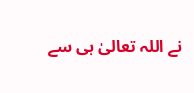نے اللہ تعالیٰ ہی سے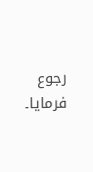رجوع فرمایا۔